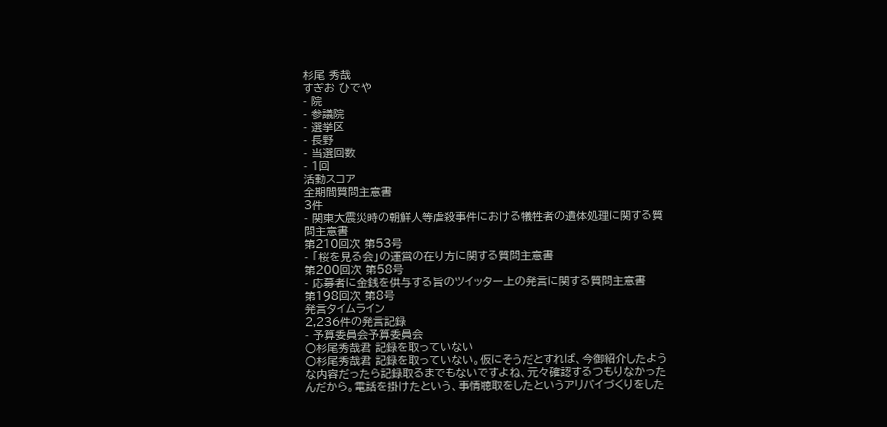杉尾 秀哉
すぎお ひでや
- 院
- 参議院
- 選挙区
- 長野
- 当選回数
- 1回
活動スコア
全期間質問主意書
3件
- 関東大震災時の朝鮮人等虐殺事件における犠牲者の遺体処理に関する質問主意書
第210回次 第53号
- 「桜を見る会」の運営の在り方に関する質問主意書
第200回次 第58号
- 応募者に金銭を供与する旨のツイッター上の発言に関する質問主意書
第198回次 第8号
発言タイムライン
2,236件の発言記録
- 予算委員会予算委員会
○杉尾秀哉君 記録を取っていない
○杉尾秀哉君 記録を取っていない。仮にそうだとすれば、今御紹介したような内容だったら記録取るまでもないですよね、元々確認するつもりなかったんだから。電話を掛けたという、事情聴取をしたというアリバイづくりをした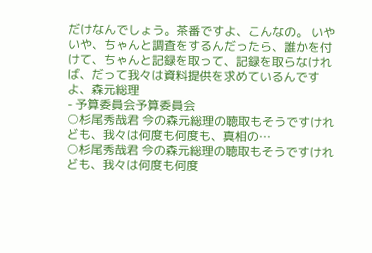だけなんでしょう。茶番ですよ、こんなの。 いやいや、ちゃんと調査をするんだったら、誰かを付けて、ちゃんと記録を取って、記録を取らなければ、だって我々は資料提供を求めているんですよ、森元総理
- 予算委員会予算委員会
○杉尾秀哉君 今の森元総理の聴取もそうですけれども、我々は何度も何度も、真相の…
○杉尾秀哉君 今の森元総理の聴取もそうですけれども、我々は何度も何度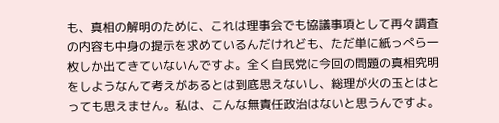も、真相の解明のために、これは理事会でも協議事項として再々調査の内容も中身の提示を求めているんだけれども、ただ単に紙っぺら一枚しか出てきていないんですよ。全く自民党に今回の問題の真相究明をしようなんて考えがあるとは到底思えないし、総理が火の玉とはとっても思えません。私は、こんな無責任政治はないと思うんですよ。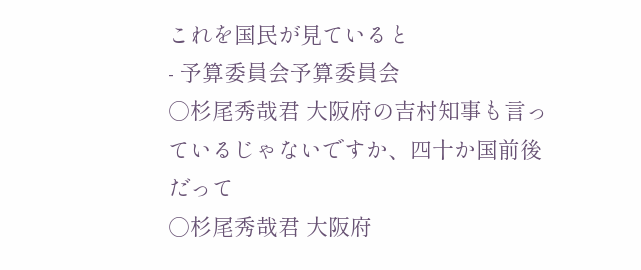これを国民が見ていると
- 予算委員会予算委員会
○杉尾秀哉君 大阪府の吉村知事も言っているじゃないですか、四十か国前後だって
○杉尾秀哉君 大阪府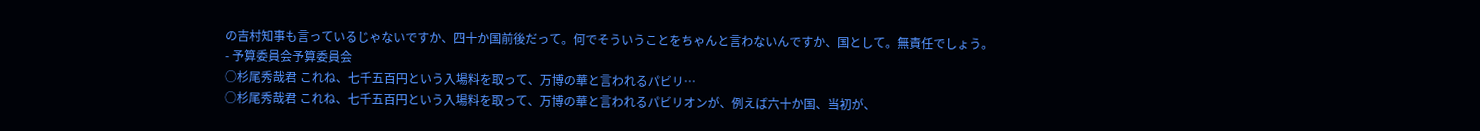の吉村知事も言っているじゃないですか、四十か国前後だって。何でそういうことをちゃんと言わないんですか、国として。無責任でしょう。
- 予算委員会予算委員会
○杉尾秀哉君 これね、七千五百円という入場料を取って、万博の華と言われるパビリ…
○杉尾秀哉君 これね、七千五百円という入場料を取って、万博の華と言われるパビリオンが、例えば六十か国、当初が、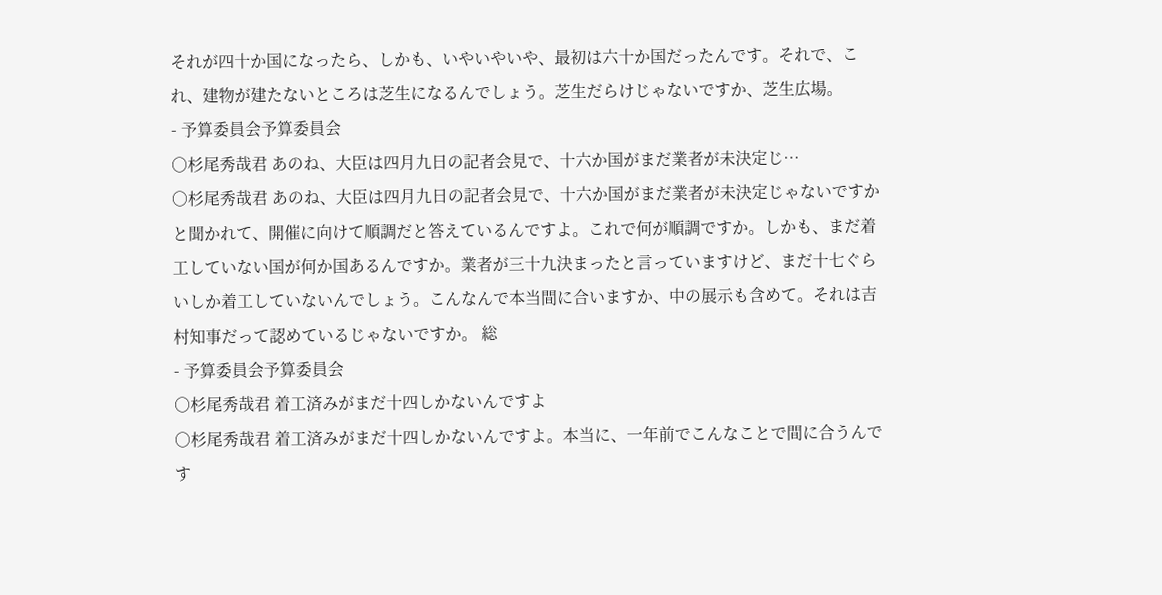それが四十か国になったら、しかも、いやいやいや、最初は六十か国だったんです。それで、これ、建物が建たないところは芝生になるんでしょう。芝生だらけじゃないですか、芝生広場。
- 予算委員会予算委員会
○杉尾秀哉君 あのね、大臣は四月九日の記者会見で、十六か国がまだ業者が未決定じ…
○杉尾秀哉君 あのね、大臣は四月九日の記者会見で、十六か国がまだ業者が未決定じゃないですかと聞かれて、開催に向けて順調だと答えているんですよ。これで何が順調ですか。しかも、まだ着工していない国が何か国あるんですか。業者が三十九決まったと言っていますけど、まだ十七ぐらいしか着工していないんでしょう。こんなんで本当間に合いますか、中の展示も含めて。それは吉村知事だって認めているじゃないですか。 総
- 予算委員会予算委員会
○杉尾秀哉君 着工済みがまだ十四しかないんですよ
○杉尾秀哉君 着工済みがまだ十四しかないんですよ。本当に、一年前でこんなことで間に合うんです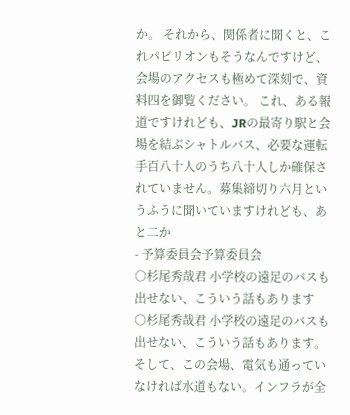か。 それから、関係者に聞くと、これパビリオンもそうなんですけど、会場のアクセスも極めて深刻で、資料四を御覧ください。 これ、ある報道ですけれども、JRの最寄り駅と会場を結ぶシャトルバス、必要な運転手百八十人のうち八十人しか確保されていません。募集締切り六月というふうに聞いていますけれども、あと二か
- 予算委員会予算委員会
○杉尾秀哉君 小学校の遠足のバスも出せない、こういう話もあります
○杉尾秀哉君 小学校の遠足のバスも出せない、こういう話もあります。そして、この会場、電気も通っていなければ水道もない。インフラが全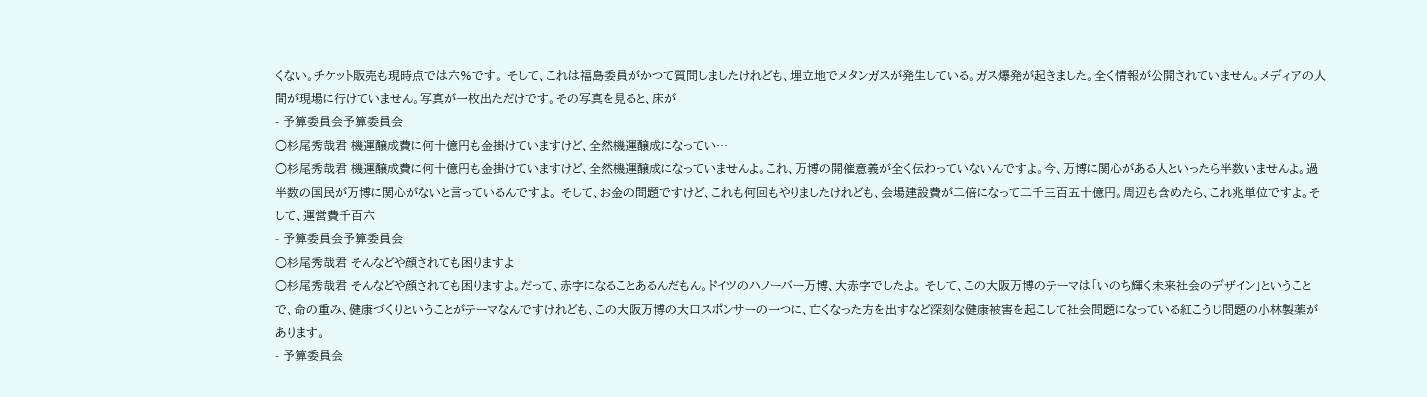くない。チケット販売も現時点では六%です。 そして、これは福島委員がかつて質問しましたけれども、埋立地でメタンガスが発生している。ガス爆発が起きました。全く情報が公開されていません。メディアの人間が現場に行けていません。写真が一枚出ただけです。その写真を見ると、床が
- 予算委員会予算委員会
○杉尾秀哉君 機運醸成費に何十億円も金掛けていますけど、全然機運醸成になってい…
○杉尾秀哉君 機運醸成費に何十億円も金掛けていますけど、全然機運醸成になっていませんよ。これ、万博の開催意義が全く伝わっていないんですよ。今、万博に関心がある人といったら半数いませんよ。過半数の国民が万博に関心がないと言っているんですよ。 そして、お金の問題ですけど、これも何回もやりましたけれども、会場建設費が二倍になって二千三百五十億円。周辺も含めたら、これ兆単位ですよ。そして、運営費千百六
- 予算委員会予算委員会
○杉尾秀哉君 そんなどや顔されても困りますよ
○杉尾秀哉君 そんなどや顔されても困りますよ。だって、赤字になることあるんだもん。ドイツのハノーバー万博、大赤字でしたよ。 そして、この大阪万博のテーマは「いのち輝く未来社会のデザイン」ということで、命の重み、健康づくりということがテーマなんですけれども、この大阪万博の大口スポンサーの一つに、亡くなった方を出すなど深刻な健康被害を起こして社会問題になっている紅こうじ問題の小林製薬があります。
- 予算委員会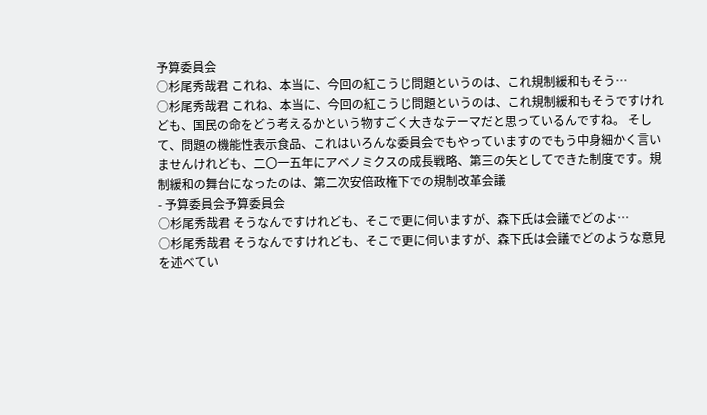予算委員会
○杉尾秀哉君 これね、本当に、今回の紅こうじ問題というのは、これ規制緩和もそう…
○杉尾秀哉君 これね、本当に、今回の紅こうじ問題というのは、これ規制緩和もそうですけれども、国民の命をどう考えるかという物すごく大きなテーマだと思っているんですね。 そして、問題の機能性表示食品、これはいろんな委員会でもやっていますのでもう中身細かく言いませんけれども、二〇一五年にアベノミクスの成長戦略、第三の矢としてできた制度です。規制緩和の舞台になったのは、第二次安倍政権下での規制改革会議
- 予算委員会予算委員会
○杉尾秀哉君 そうなんですけれども、そこで更に伺いますが、森下氏は会議でどのよ…
○杉尾秀哉君 そうなんですけれども、そこで更に伺いますが、森下氏は会議でどのような意見を述べてい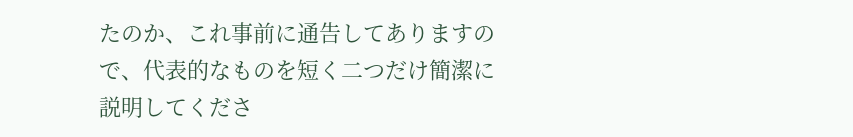たのか、これ事前に通告してありますので、代表的なものを短く二つだけ簡潔に説明してくださ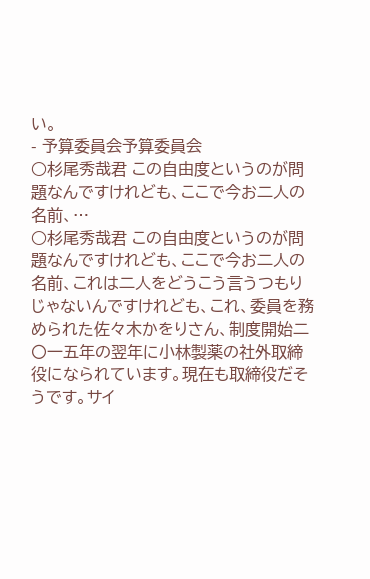い。
- 予算委員会予算委員会
○杉尾秀哉君 この自由度というのが問題なんですけれども、ここで今お二人の名前、…
○杉尾秀哉君 この自由度というのが問題なんですけれども、ここで今お二人の名前、これは二人をどうこう言うつもりじゃないんですけれども、これ、委員を務められた佐々木かをりさん、制度開始二〇一五年の翌年に小林製薬の社外取締役になられています。現在も取締役だそうです。サイ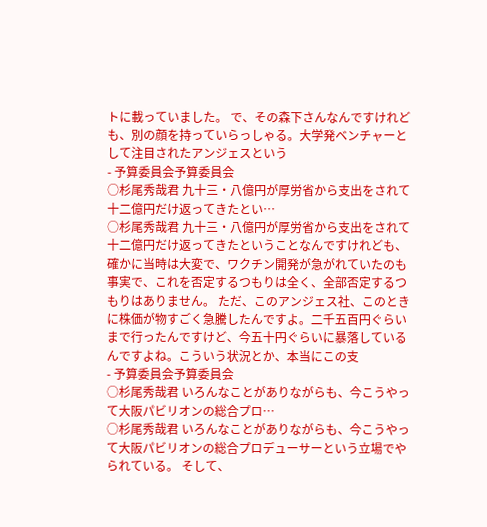トに載っていました。 で、その森下さんなんですけれども、別の顔を持っていらっしゃる。大学発ベンチャーとして注目されたアンジェスという
- 予算委員会予算委員会
○杉尾秀哉君 九十三・八億円が厚労省から支出をされて十二億円だけ返ってきたとい…
○杉尾秀哉君 九十三・八億円が厚労省から支出をされて十二億円だけ返ってきたということなんですけれども、確かに当時は大変で、ワクチン開発が急がれていたのも事実で、これを否定するつもりは全く、全部否定するつもりはありません。 ただ、このアンジェス社、このときに株価が物すごく急騰したんですよ。二千五百円ぐらいまで行ったんですけど、今五十円ぐらいに暴落しているんですよね。こういう状況とか、本当にこの支
- 予算委員会予算委員会
○杉尾秀哉君 いろんなことがありながらも、今こうやって大阪パビリオンの総合プロ…
○杉尾秀哉君 いろんなことがありながらも、今こうやって大阪パビリオンの総合プロデューサーという立場でやられている。 そして、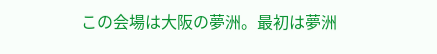この会場は大阪の夢洲。最初は夢洲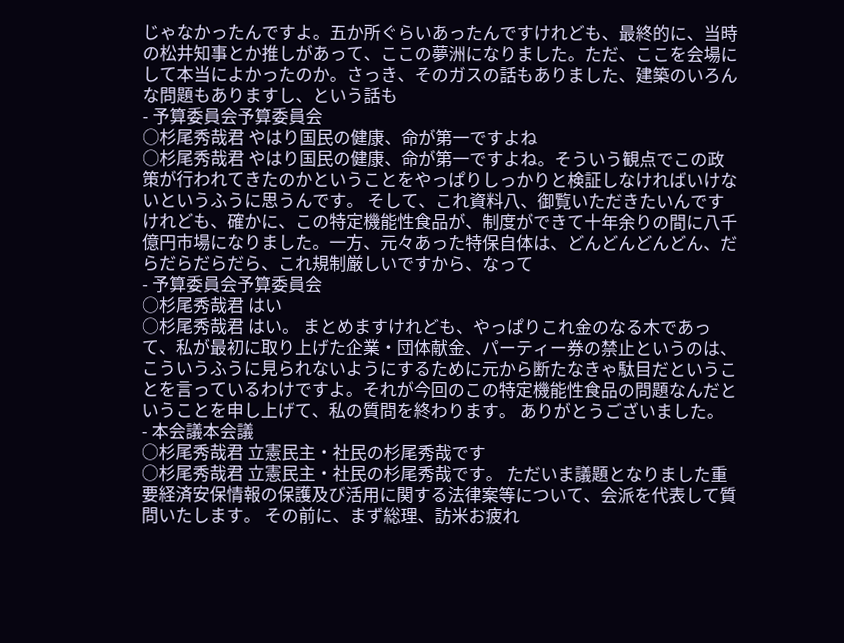じゃなかったんですよ。五か所ぐらいあったんですけれども、最終的に、当時の松井知事とか推しがあって、ここの夢洲になりました。ただ、ここを会場にして本当によかったのか。さっき、そのガスの話もありました、建築のいろんな問題もありますし、という話も
- 予算委員会予算委員会
○杉尾秀哉君 やはり国民の健康、命が第一ですよね
○杉尾秀哉君 やはり国民の健康、命が第一ですよね。そういう観点でこの政策が行われてきたのかということをやっぱりしっかりと検証しなければいけないというふうに思うんです。 そして、これ資料八、御覧いただきたいんですけれども、確かに、この特定機能性食品が、制度ができて十年余りの間に八千億円市場になりました。一方、元々あった特保自体は、どんどんどんどん、だらだらだらだら、これ規制厳しいですから、なって
- 予算委員会予算委員会
○杉尾秀哉君 はい
○杉尾秀哉君 はい。 まとめますけれども、やっぱりこれ金のなる木であって、私が最初に取り上げた企業・団体献金、パーティー券の禁止というのは、こういうふうに見られないようにするために元から断たなきゃ駄目だということを言っているわけですよ。それが今回のこの特定機能性食品の問題なんだということを申し上げて、私の質問を終わります。 ありがとうございました。
- 本会議本会議
○杉尾秀哉君 立憲民主・社民の杉尾秀哉です
○杉尾秀哉君 立憲民主・社民の杉尾秀哉です。 ただいま議題となりました重要経済安保情報の保護及び活用に関する法律案等について、会派を代表して質問いたします。 その前に、まず総理、訪米お疲れ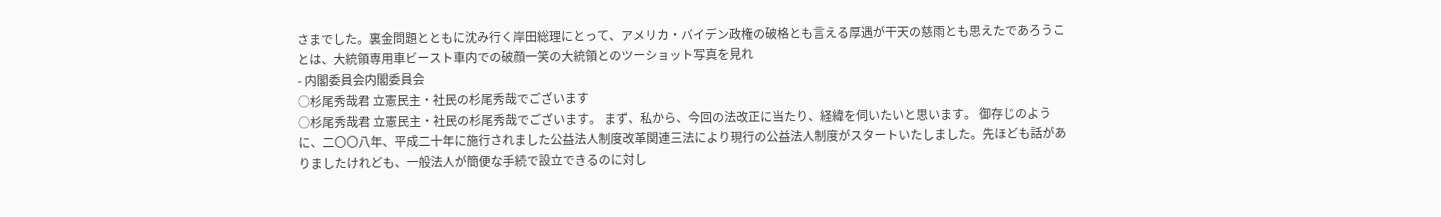さまでした。裏金問題とともに沈み行く岸田総理にとって、アメリカ・バイデン政権の破格とも言える厚遇が干天の慈雨とも思えたであろうことは、大統領専用車ビースト車内での破顔一笑の大統領とのツーショット写真を見れ
- 内閣委員会内閣委員会
○杉尾秀哉君 立憲民主・社民の杉尾秀哉でございます
○杉尾秀哉君 立憲民主・社民の杉尾秀哉でございます。 まず、私から、今回の法改正に当たり、経緯を伺いたいと思います。 御存じのように、二〇〇八年、平成二十年に施行されました公益法人制度改革関連三法により現行の公益法人制度がスタートいたしました。先ほども話がありましたけれども、一般法人が簡便な手続で設立できるのに対し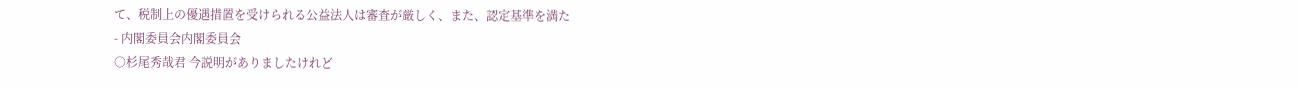て、税制上の優遇措置を受けられる公益法人は審査が厳しく、また、認定基準を満た
- 内閣委員会内閣委員会
○杉尾秀哉君 今説明がありましたけれど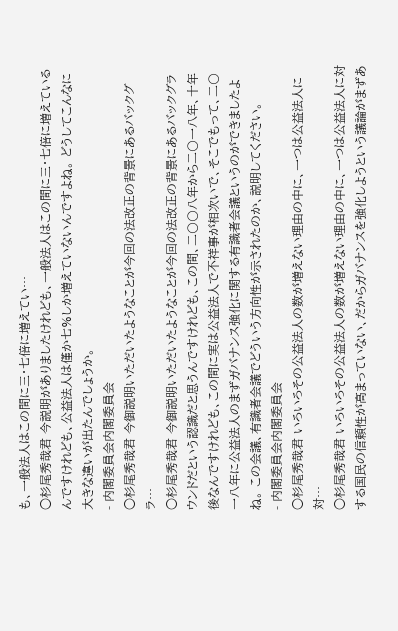も、一般法人はこの間に三・七倍に増えてい…
○杉尾秀哉君 今説明がありましたけれども、一般法人はこの間に三・七倍に増えているんですけれども、公益法人は僅か七%しか増えていないんですよね。 どうしてこんなに大きな違いが出たんでしょうか。
- 内閣委員会内閣委員会
○杉尾秀哉君 今御説明いただいたようなことが今回の法改正の背景にあるバックグラ…
○杉尾秀哉君 今御説明いただいたようなことが今回の法改正の背景にあるバックグラウンドだという認識だと思うんですけれども、この間、二〇〇八年から二〇一八年、十年後なんですけれども、この間に実は公益法人で不祥事が相次いで、そこでもって、二〇一八年に公益法人のまずガバナンス強化に関する有識者会議というのができましたよね。 この会議、有識者会議でどういう方向性が示されたのか、説明してください。
- 内閣委員会内閣委員会
○杉尾秀哉君 いろいろその公益法人の数が増えない理由の中に、一つは公益法人に対…
○杉尾秀哉君 いろいろその公益法人の数が増えない理由の中に、一つは公益法人に対する国民の信頼性が高まっていない、だからガバナンスを強化しようという議論がまずあ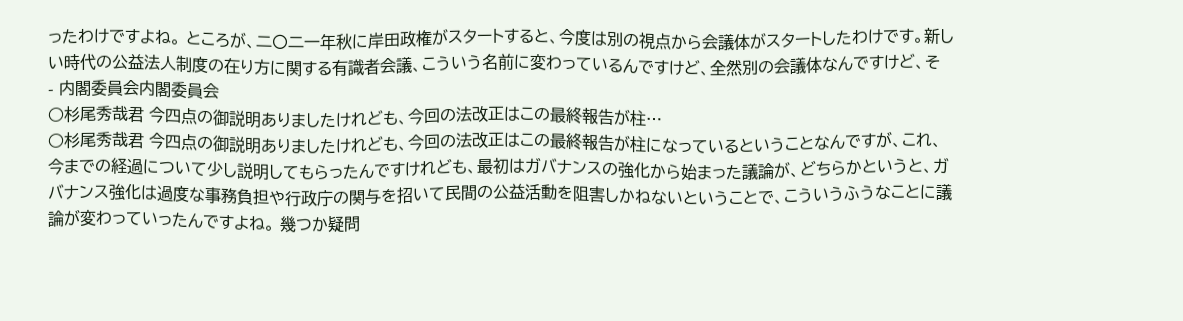ったわけですよね。 ところが、二〇二一年秋に岸田政権がスタートすると、今度は別の視点から会議体がスタートしたわけです。新しい時代の公益法人制度の在り方に関する有識者会議、こういう名前に変わっているんですけど、全然別の会議体なんですけど、そ
- 内閣委員会内閣委員会
○杉尾秀哉君 今四点の御説明ありましたけれども、今回の法改正はこの最終報告が柱…
○杉尾秀哉君 今四点の御説明ありましたけれども、今回の法改正はこの最終報告が柱になっているということなんですが、これ、今までの経過について少し説明してもらったんですけれども、最初はガバナンスの強化から始まった議論が、どちらかというと、ガバナンス強化は過度な事務負担や行政庁の関与を招いて民間の公益活動を阻害しかねないということで、こういうふうなことに議論が変わっていったんですよね。 幾つか疑問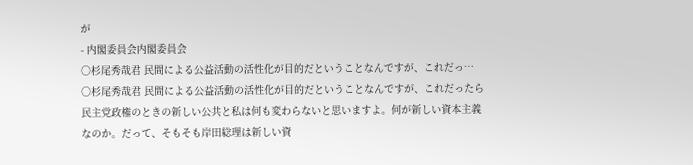が
- 内閣委員会内閣委員会
○杉尾秀哉君 民間による公益活動の活性化が目的だということなんですが、これだっ…
○杉尾秀哉君 民間による公益活動の活性化が目的だということなんですが、これだったら民主党政権のときの新しい公共と私は何も変わらないと思いますよ。何が新しい資本主義なのか。だって、そもそも岸田総理は新しい資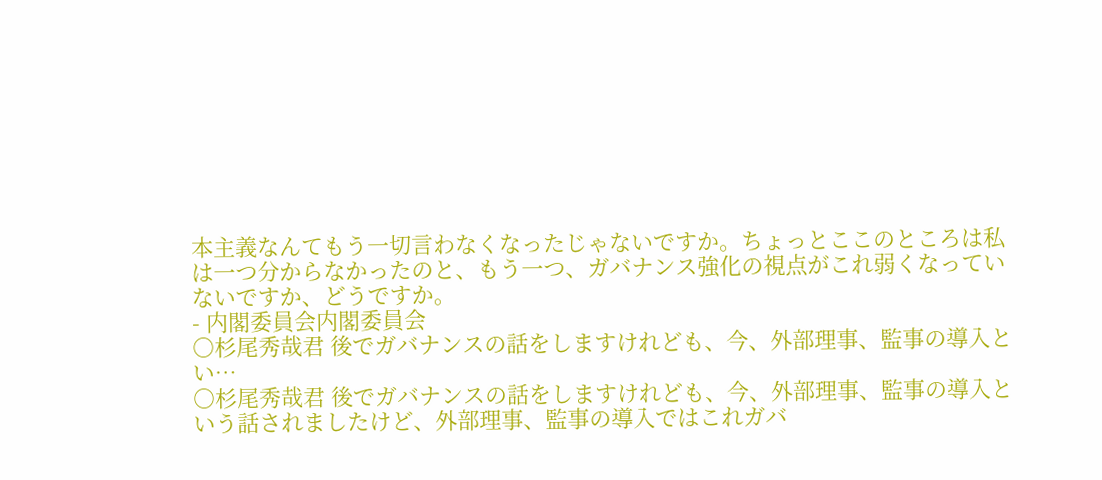本主義なんてもう一切言わなくなったじゃないですか。ちょっとここのところは私は一つ分からなかったのと、もう一つ、ガバナンス強化の視点がこれ弱くなっていないですか、どうですか。
- 内閣委員会内閣委員会
○杉尾秀哉君 後でガバナンスの話をしますけれども、今、外部理事、監事の導入とい…
○杉尾秀哉君 後でガバナンスの話をしますけれども、今、外部理事、監事の導入という話されましたけど、外部理事、監事の導入ではこれガバ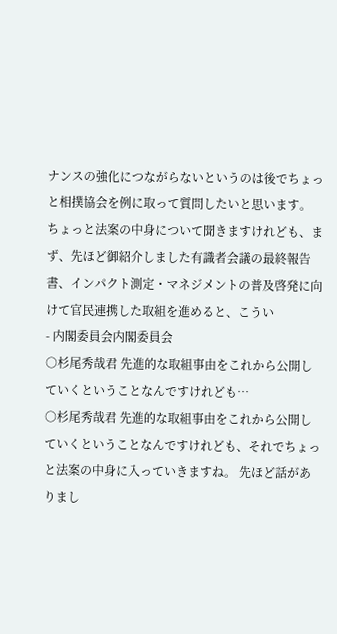ナンスの強化につながらないというのは後でちょっと相撲協会を例に取って質問したいと思います。 ちょっと法案の中身について聞きますけれども、まず、先ほど御紹介しました有識者会議の最終報告書、インパクト測定・マネジメントの普及啓発に向けて官民連携した取組を進めると、こうい
- 内閣委員会内閣委員会
○杉尾秀哉君 先進的な取組事由をこれから公開していくということなんですけれども…
○杉尾秀哉君 先進的な取組事由をこれから公開していくということなんですけれども、それでちょっと法案の中身に入っていきますね。 先ほど話がありまし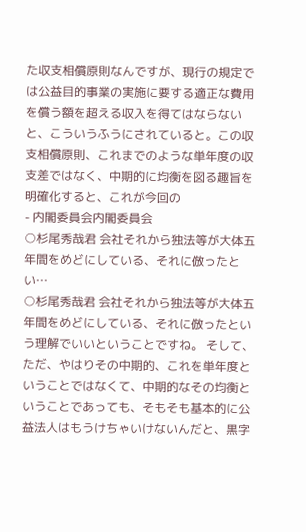た収支相償原則なんですが、現行の規定では公益目的事業の実施に要する適正な費用を償う額を超える収入を得てはならないと、こういうふうにされていると。この収支相償原則、これまでのような単年度の収支差ではなく、中期的に均衡を図る趣旨を明確化すると、これが今回の
- 内閣委員会内閣委員会
○杉尾秀哉君 会社それから独法等が大体五年間をめどにしている、それに倣ったとい…
○杉尾秀哉君 会社それから独法等が大体五年間をめどにしている、それに倣ったという理解でいいということですね。 そして、ただ、やはりその中期的、これを単年度ということではなくて、中期的なその均衡ということであっても、そもそも基本的に公益法人はもうけちゃいけないんだと、黒字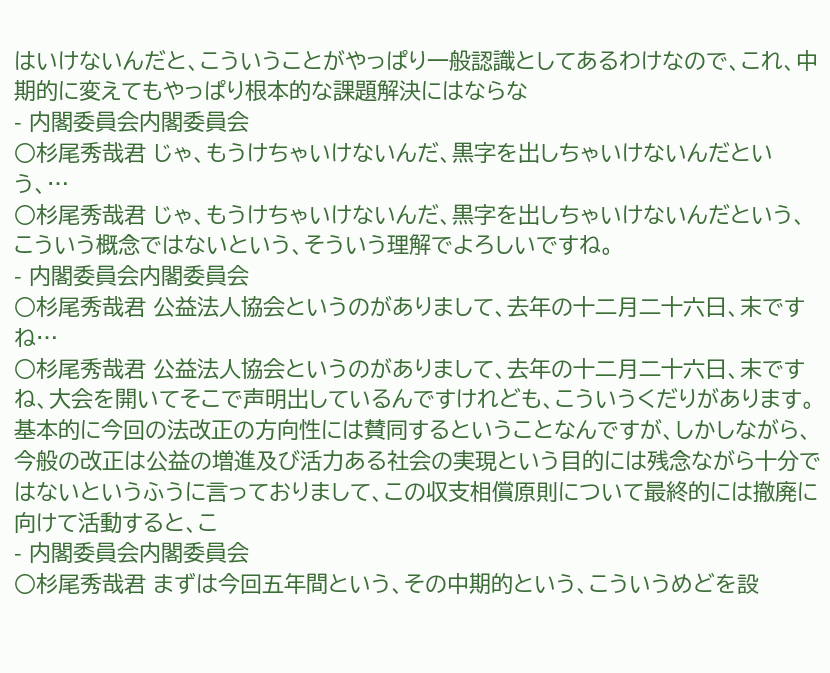はいけないんだと、こういうことがやっぱり一般認識としてあるわけなので、これ、中期的に変えてもやっぱり根本的な課題解決にはならな
- 内閣委員会内閣委員会
○杉尾秀哉君 じゃ、もうけちゃいけないんだ、黒字を出しちゃいけないんだという、…
○杉尾秀哉君 じゃ、もうけちゃいけないんだ、黒字を出しちゃいけないんだという、こういう概念ではないという、そういう理解でよろしいですね。
- 内閣委員会内閣委員会
○杉尾秀哉君 公益法人協会というのがありまして、去年の十二月二十六日、末ですね…
○杉尾秀哉君 公益法人協会というのがありまして、去年の十二月二十六日、末ですね、大会を開いてそこで声明出しているんですけれども、こういうくだりがあります。基本的に今回の法改正の方向性には賛同するということなんですが、しかしながら、今般の改正は公益の増進及び活力ある社会の実現という目的には残念ながら十分ではないというふうに言っておりまして、この収支相償原則について最終的には撤廃に向けて活動すると、こ
- 内閣委員会内閣委員会
○杉尾秀哉君 まずは今回五年間という、その中期的という、こういうめどを設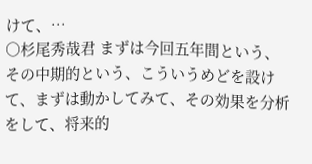けて、…
○杉尾秀哉君 まずは今回五年間という、その中期的という、こういうめどを設けて、まずは動かしてみて、その効果を分析をして、将来的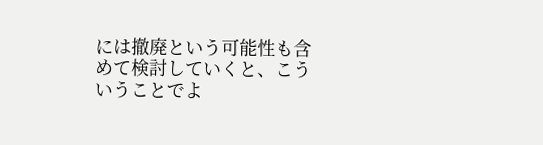には撤廃という可能性も含めて検討していくと、こういうことでよ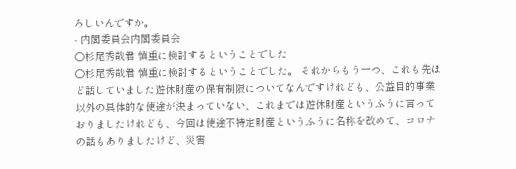ろしいんですか。
- 内閣委員会内閣委員会
○杉尾秀哉君 慎重に検討するということでした
○杉尾秀哉君 慎重に検討するということでした。 それからもう一つ、これも先ほど話していました遊休財産の保有制限についてなんですけれども、公益目的事業以外の具体的な使途が決まっていない、これまでは遊休財産というふうに言っておりましたけれども、今回は使途不特定財産というふうに名称を改めて、コロナの話もありましたけど、災害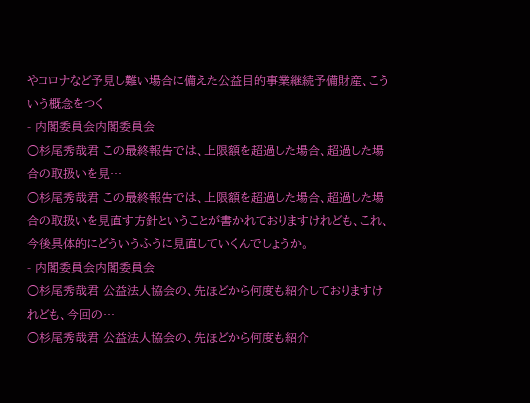やコロナなど予見し難い場合に備えた公益目的事業継続予備財産、こういう概念をつく
- 内閣委員会内閣委員会
○杉尾秀哉君 この最終報告では、上限額を超過した場合、超過した場合の取扱いを見…
○杉尾秀哉君 この最終報告では、上限額を超過した場合、超過した場合の取扱いを見直す方針ということが書かれておりますけれども、これ、今後具体的にどういうふうに見直していくんでしょうか。
- 内閣委員会内閣委員会
○杉尾秀哉君 公益法人協会の、先ほどから何度も紹介しておりますけれども、今回の…
○杉尾秀哉君 公益法人協会の、先ほどから何度も紹介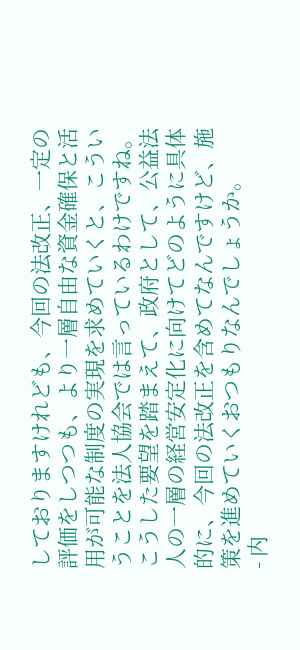しておりますけれども、今回の法改正、一定の評価をしつつも、より一層自由な資金確保と活用が可能な制度の実現を求めていくと、こういうことを法人協会では言っているわけですね。 こうした要望を踏まえて、政府として、公益法人の一層の経営安定化に向けてどのように具体的に、今回の法改正を含めてなんですけど、施策を進めていくおつもりなんでしょうか。
- 内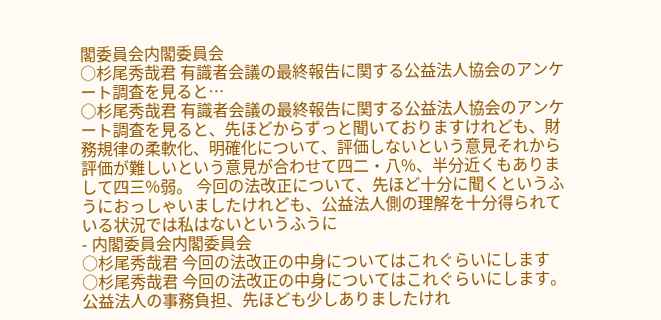閣委員会内閣委員会
○杉尾秀哉君 有識者会議の最終報告に関する公益法人協会のアンケート調査を見ると…
○杉尾秀哉君 有識者会議の最終報告に関する公益法人協会のアンケート調査を見ると、先ほどからずっと聞いておりますけれども、財務規律の柔軟化、明確化について、評価しないという意見それから評価が難しいという意見が合わせて四二・八%、半分近くもありまして四三%弱。 今回の法改正について、先ほど十分に聞くというふうにおっしゃいましたけれども、公益法人側の理解を十分得られている状況では私はないというふうに
- 内閣委員会内閣委員会
○杉尾秀哉君 今回の法改正の中身についてはこれぐらいにします
○杉尾秀哉君 今回の法改正の中身についてはこれぐらいにします。公益法人の事務負担、先ほども少しありましたけれ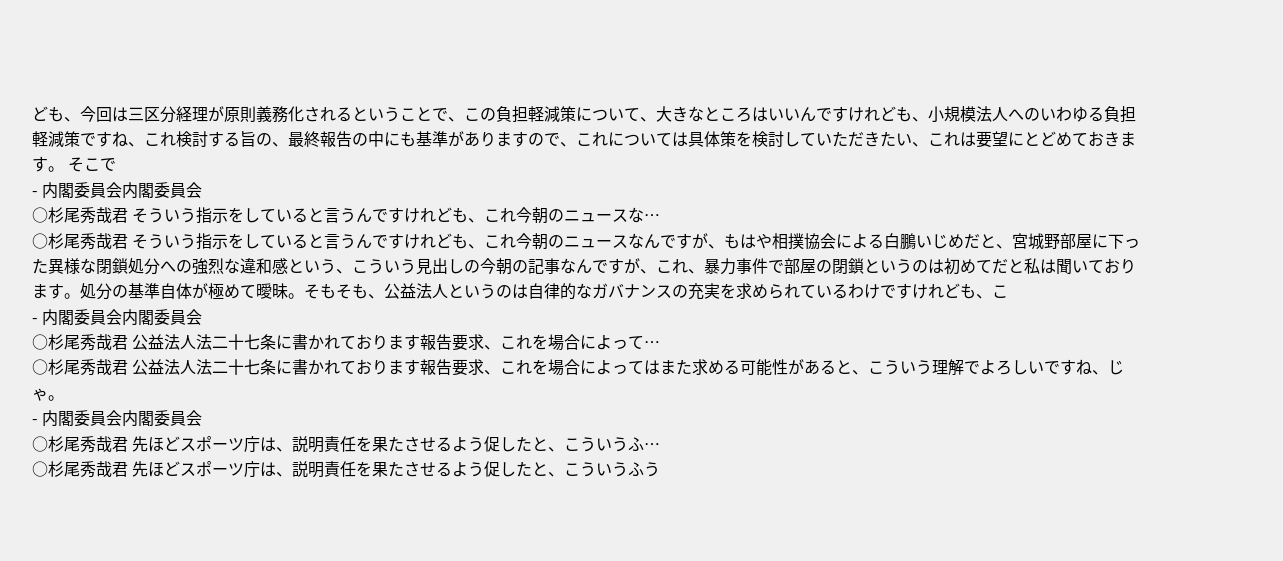ども、今回は三区分経理が原則義務化されるということで、この負担軽減策について、大きなところはいいんですけれども、小規模法人へのいわゆる負担軽減策ですね、これ検討する旨の、最終報告の中にも基準がありますので、これについては具体策を検討していただきたい、これは要望にとどめておきます。 そこで
- 内閣委員会内閣委員会
○杉尾秀哉君 そういう指示をしていると言うんですけれども、これ今朝のニュースな…
○杉尾秀哉君 そういう指示をしていると言うんですけれども、これ今朝のニュースなんですが、もはや相撲協会による白鵬いじめだと、宮城野部屋に下った異様な閉鎖処分への強烈な違和感という、こういう見出しの今朝の記事なんですが、これ、暴力事件で部屋の閉鎖というのは初めてだと私は聞いております。処分の基準自体が極めて曖昧。そもそも、公益法人というのは自律的なガバナンスの充実を求められているわけですけれども、こ
- 内閣委員会内閣委員会
○杉尾秀哉君 公益法人法二十七条に書かれております報告要求、これを場合によって…
○杉尾秀哉君 公益法人法二十七条に書かれております報告要求、これを場合によってはまた求める可能性があると、こういう理解でよろしいですね、じゃ。
- 内閣委員会内閣委員会
○杉尾秀哉君 先ほどスポーツ庁は、説明責任を果たさせるよう促したと、こういうふ…
○杉尾秀哉君 先ほどスポーツ庁は、説明責任を果たさせるよう促したと、こういうふう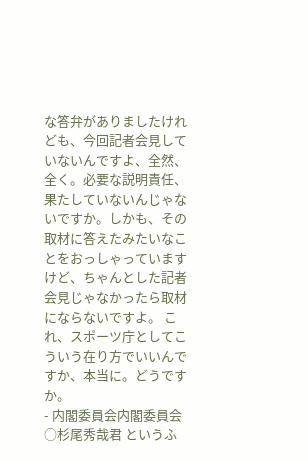な答弁がありましたけれども、今回記者会見していないんですよ、全然、全く。必要な説明責任、果たしていないんじゃないですか。しかも、その取材に答えたみたいなことをおっしゃっていますけど、ちゃんとした記者会見じゃなかったら取材にならないですよ。 これ、スポーツ庁としてこういう在り方でいいんですか、本当に。どうですか。
- 内閣委員会内閣委員会
○杉尾秀哉君 というふ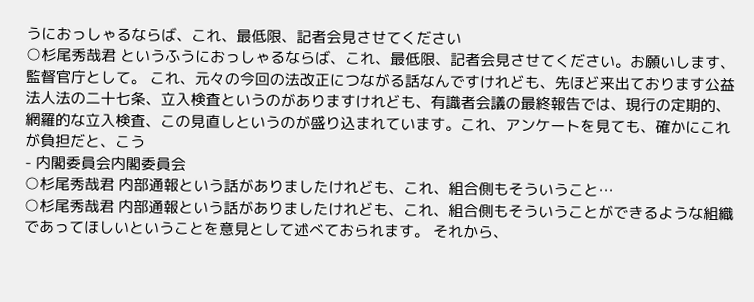うにおっしゃるならば、これ、最低限、記者会見させてください
○杉尾秀哉君 というふうにおっしゃるならば、これ、最低限、記者会見させてください。お願いします、監督官庁として。 これ、元々の今回の法改正につながる話なんですけれども、先ほど来出ております公益法人法の二十七条、立入検査というのがありますけれども、有識者会議の最終報告では、現行の定期的、網羅的な立入検査、この見直しというのが盛り込まれています。これ、アンケートを見ても、確かにこれが負担だと、こう
- 内閣委員会内閣委員会
○杉尾秀哉君 内部通報という話がありましたけれども、これ、組合側もそういうこと…
○杉尾秀哉君 内部通報という話がありましたけれども、これ、組合側もそういうことができるような組織であってほしいということを意見として述べておられます。 それから、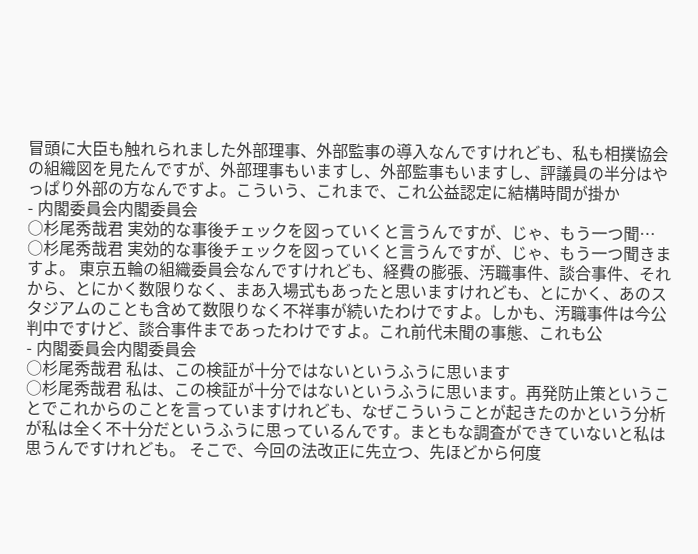冒頭に大臣も触れられました外部理事、外部監事の導入なんですけれども、私も相撲協会の組織図を見たんですが、外部理事もいますし、外部監事もいますし、評議員の半分はやっぱり外部の方なんですよ。こういう、これまで、これ公益認定に結構時間が掛か
- 内閣委員会内閣委員会
○杉尾秀哉君 実効的な事後チェックを図っていくと言うんですが、じゃ、もう一つ聞…
○杉尾秀哉君 実効的な事後チェックを図っていくと言うんですが、じゃ、もう一つ聞きますよ。 東京五輪の組織委員会なんですけれども、経費の膨張、汚職事件、談合事件、それから、とにかく数限りなく、まあ入場式もあったと思いますけれども、とにかく、あのスタジアムのことも含めて数限りなく不祥事が続いたわけですよ。しかも、汚職事件は今公判中ですけど、談合事件まであったわけですよ。これ前代未聞の事態、これも公
- 内閣委員会内閣委員会
○杉尾秀哉君 私は、この検証が十分ではないというふうに思います
○杉尾秀哉君 私は、この検証が十分ではないというふうに思います。再発防止策ということでこれからのことを言っていますけれども、なぜこういうことが起きたのかという分析が私は全く不十分だというふうに思っているんです。まともな調査ができていないと私は思うんですけれども。 そこで、今回の法改正に先立つ、先ほどから何度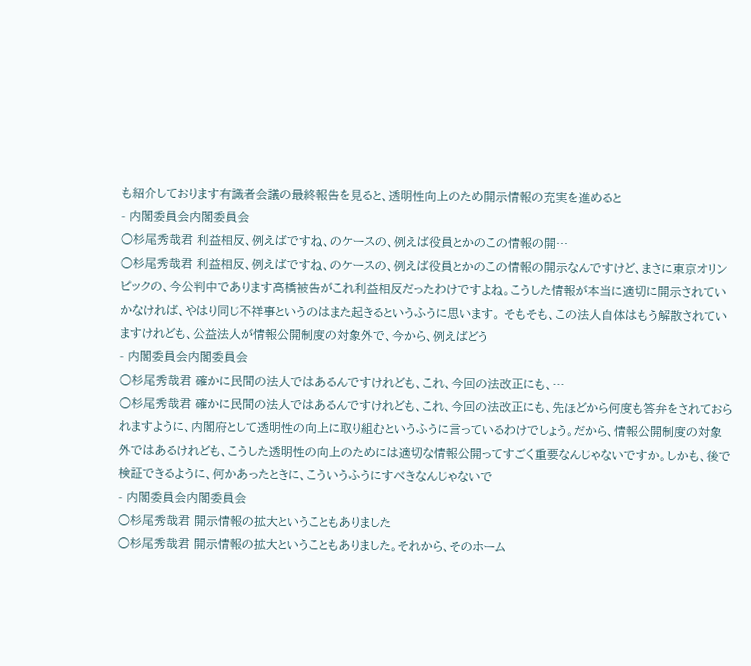も紹介しております有識者会議の最終報告を見ると、透明性向上のため開示情報の充実を進めると
- 内閣委員会内閣委員会
○杉尾秀哉君 利益相反、例えばですね、のケースの、例えば役員とかのこの情報の開…
○杉尾秀哉君 利益相反、例えばですね、のケースの、例えば役員とかのこの情報の開示なんですけど、まさに東京オリンピックの、今公判中であります高橋被告がこれ利益相反だったわけですよね。こうした情報が本当に適切に開示されていかなければ、やはり同じ不祥事というのはまた起きるというふうに思います。 そもそも、この法人自体はもう解散されていますけれども、公益法人が情報公開制度の対象外で、今から、例えばどう
- 内閣委員会内閣委員会
○杉尾秀哉君 確かに民間の法人ではあるんですけれども、これ、今回の法改正にも、…
○杉尾秀哉君 確かに民間の法人ではあるんですけれども、これ、今回の法改正にも、先ほどから何度も答弁をされておられますように、内閣府として透明性の向上に取り組むというふうに言っているわけでしょう。だから、情報公開制度の対象外ではあるけれども、こうした透明性の向上のためには適切な情報公開ってすごく重要なんじゃないですか。しかも、後で検証できるように、何かあったときに、こういうふうにすべきなんじゃないで
- 内閣委員会内閣委員会
○杉尾秀哉君 開示情報の拡大ということもありました
○杉尾秀哉君 開示情報の拡大ということもありました。それから、そのホーム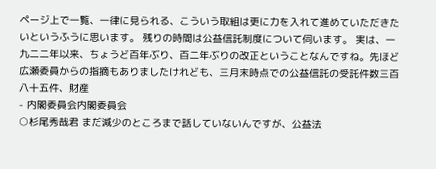ページ上で一覧、一律に見られる、こういう取組は更に力を入れて進めていただきたいというふうに思います。 残りの時間は公益信託制度について伺います。 実は、一九二二年以来、ちょうど百年ぶり、百二年ぶりの改正ということなんですね。先ほど広瀬委員からの指摘もありましたけれども、三月末時点での公益信託の受託件数三百八十五件、財産
- 内閣委員会内閣委員会
○杉尾秀哉君 まだ減少のところまで話していないんですが、公益法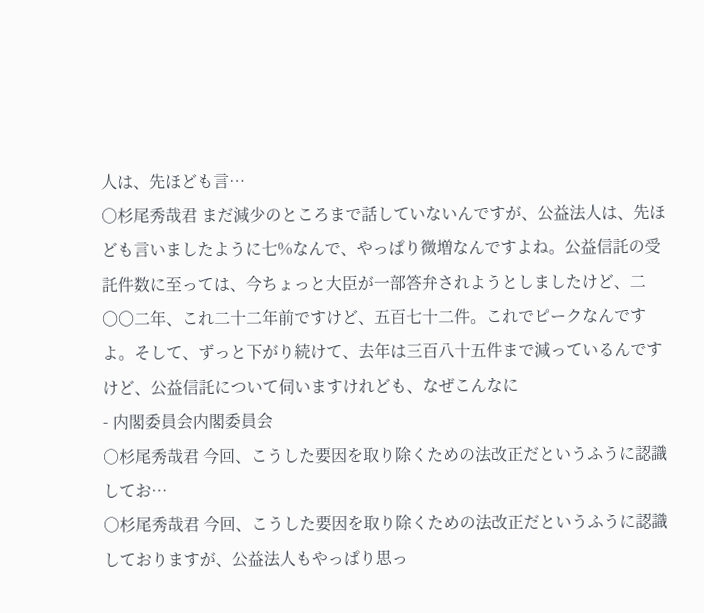人は、先ほども言…
○杉尾秀哉君 まだ減少のところまで話していないんですが、公益法人は、先ほども言いましたように七%なんで、やっぱり微増なんですよね。公益信託の受託件数に至っては、今ちょっと大臣が一部答弁されようとしましたけど、二〇〇二年、これ二十二年前ですけど、五百七十二件。これでピークなんですよ。そして、ずっと下がり続けて、去年は三百八十五件まで減っているんですけど、公益信託について伺いますけれども、なぜこんなに
- 内閣委員会内閣委員会
○杉尾秀哉君 今回、こうした要因を取り除くための法改正だというふうに認識してお…
○杉尾秀哉君 今回、こうした要因を取り除くための法改正だというふうに認識しておりますが、公益法人もやっぱり思っ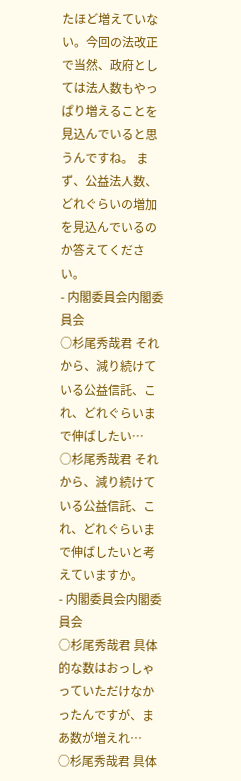たほど増えていない。今回の法改正で当然、政府としては法人数もやっぱり増えることを見込んでいると思うんですね。 まず、公益法人数、どれぐらいの増加を見込んでいるのか答えてください。
- 内閣委員会内閣委員会
○杉尾秀哉君 それから、減り続けている公益信託、これ、どれぐらいまで伸ばしたい…
○杉尾秀哉君 それから、減り続けている公益信託、これ、どれぐらいまで伸ばしたいと考えていますか。
- 内閣委員会内閣委員会
○杉尾秀哉君 具体的な数はおっしゃっていただけなかったんですが、まあ数が増えれ…
○杉尾秀哉君 具体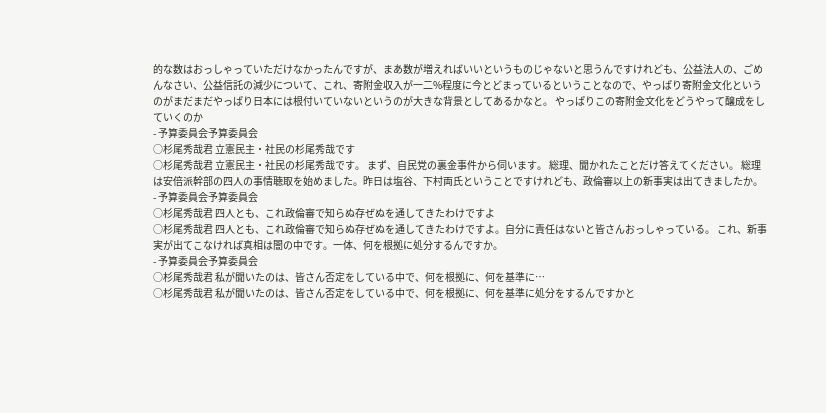的な数はおっしゃっていただけなかったんですが、まあ数が増えればいいというものじゃないと思うんですけれども、公益法人の、ごめんなさい、公益信託の減少について、これ、寄附金収入が一二%程度に今とどまっているということなので、やっぱり寄附金文化というのがまだまだやっぱり日本には根付いていないというのが大きな背景としてあるかなと。 やっぱりこの寄附金文化をどうやって醸成をしていくのか
- 予算委員会予算委員会
○杉尾秀哉君 立憲民主・社民の杉尾秀哉です
○杉尾秀哉君 立憲民主・社民の杉尾秀哉です。 まず、自民党の裏金事件から伺います。 総理、聞かれたことだけ答えてください。 総理は安倍派幹部の四人の事情聴取を始めました。昨日は塩谷、下村両氏ということですけれども、政倫審以上の新事実は出てきましたか。
- 予算委員会予算委員会
○杉尾秀哉君 四人とも、これ政倫審で知らぬ存ぜぬを通してきたわけですよ
○杉尾秀哉君 四人とも、これ政倫審で知らぬ存ぜぬを通してきたわけですよ。自分に責任はないと皆さんおっしゃっている。 これ、新事実が出てこなければ真相は闇の中です。一体、何を根拠に処分するんですか。
- 予算委員会予算委員会
○杉尾秀哉君 私が聞いたのは、皆さん否定をしている中で、何を根拠に、何を基準に…
○杉尾秀哉君 私が聞いたのは、皆さん否定をしている中で、何を根拠に、何を基準に処分をするんですかと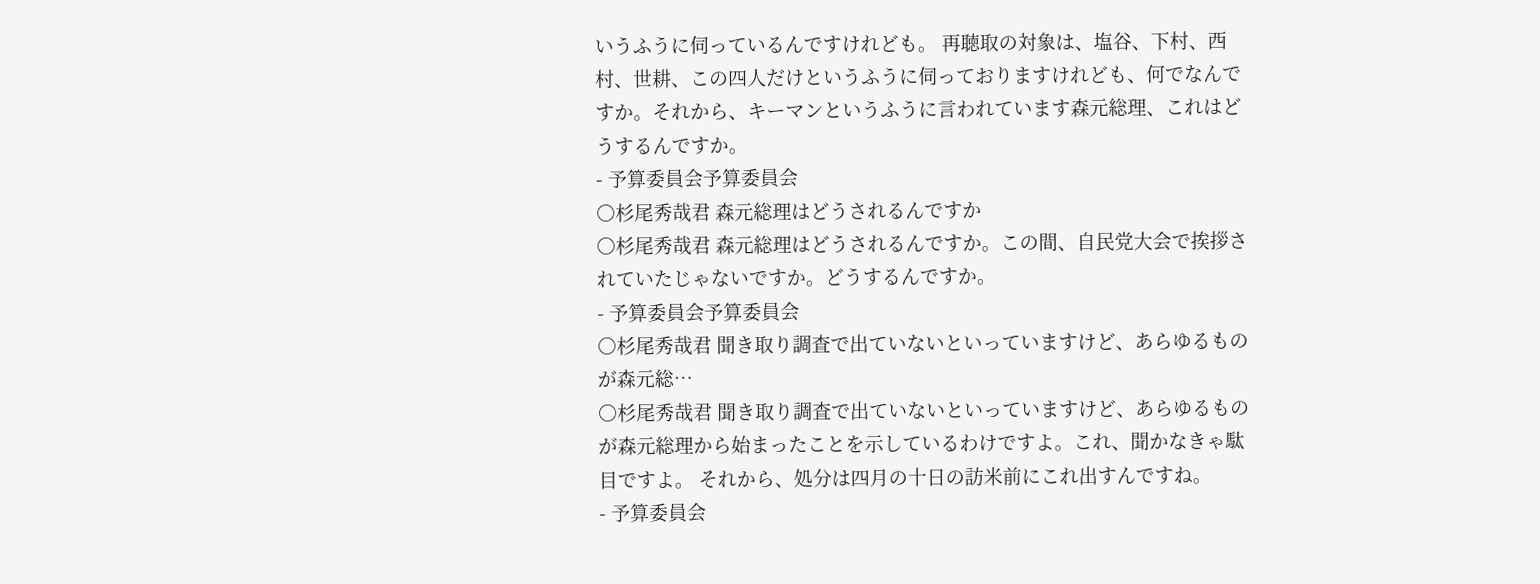いうふうに伺っているんですけれども。 再聴取の対象は、塩谷、下村、西村、世耕、この四人だけというふうに伺っておりますけれども、何でなんですか。それから、キーマンというふうに言われています森元総理、これはどうするんですか。
- 予算委員会予算委員会
○杉尾秀哉君 森元総理はどうされるんですか
○杉尾秀哉君 森元総理はどうされるんですか。この間、自民党大会で挨拶されていたじゃないですか。どうするんですか。
- 予算委員会予算委員会
○杉尾秀哉君 聞き取り調査で出ていないといっていますけど、あらゆるものが森元総…
○杉尾秀哉君 聞き取り調査で出ていないといっていますけど、あらゆるものが森元総理から始まったことを示しているわけですよ。これ、聞かなきゃ駄目ですよ。 それから、処分は四月の十日の訪米前にこれ出すんですね。
- 予算委員会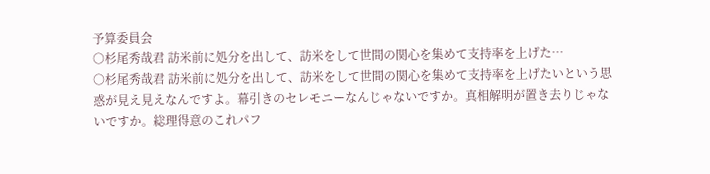予算委員会
○杉尾秀哉君 訪米前に処分を出して、訪米をして世間の関心を集めて支持率を上げた…
○杉尾秀哉君 訪米前に処分を出して、訪米をして世間の関心を集めて支持率を上げたいという思惑が見え見えなんですよ。幕引きのセレモニーなんじゃないですか。真相解明が置き去りじゃないですか。総理得意のこれパフ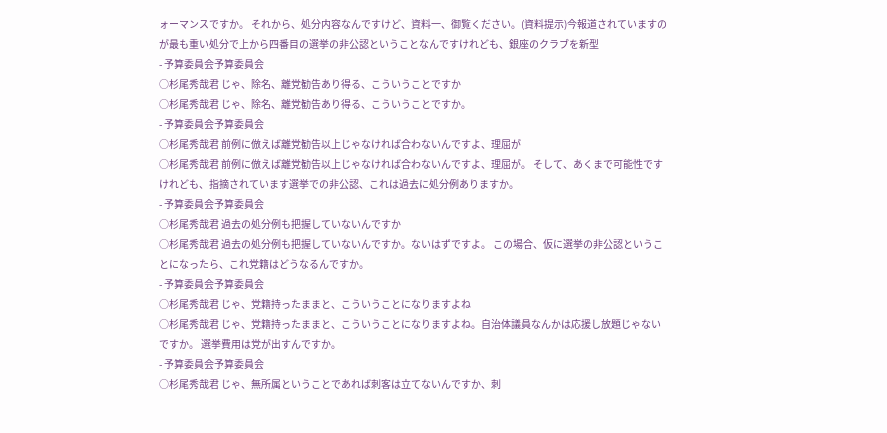ォーマンスですか。 それから、処分内容なんですけど、資料一、御覧ください。(資料提示)今報道されていますのが最も重い処分で上から四番目の選挙の非公認ということなんですけれども、銀座のクラブを新型
- 予算委員会予算委員会
○杉尾秀哉君 じゃ、除名、離党勧告あり得る、こういうことですか
○杉尾秀哉君 じゃ、除名、離党勧告あり得る、こういうことですか。
- 予算委員会予算委員会
○杉尾秀哉君 前例に倣えば離党勧告以上じゃなければ合わないんですよ、理屈が
○杉尾秀哉君 前例に倣えば離党勧告以上じゃなければ合わないんですよ、理屈が。 そして、あくまで可能性ですけれども、指摘されています選挙での非公認、これは過去に処分例ありますか。
- 予算委員会予算委員会
○杉尾秀哉君 過去の処分例も把握していないんですか
○杉尾秀哉君 過去の処分例も把握していないんですか。ないはずですよ。 この場合、仮に選挙の非公認ということになったら、これ党籍はどうなるんですか。
- 予算委員会予算委員会
○杉尾秀哉君 じゃ、党籍持ったままと、こういうことになりますよね
○杉尾秀哉君 じゃ、党籍持ったままと、こういうことになりますよね。自治体議員なんかは応援し放題じゃないですか。 選挙費用は党が出すんですか。
- 予算委員会予算委員会
○杉尾秀哉君 じゃ、無所属ということであれば刺客は立てないんですか、刺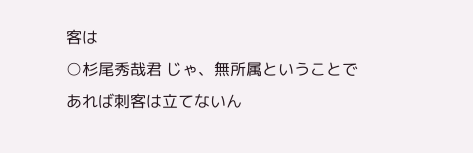客は
○杉尾秀哉君 じゃ、無所属ということであれば刺客は立てないん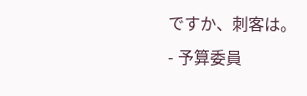ですか、刺客は。
- 予算委員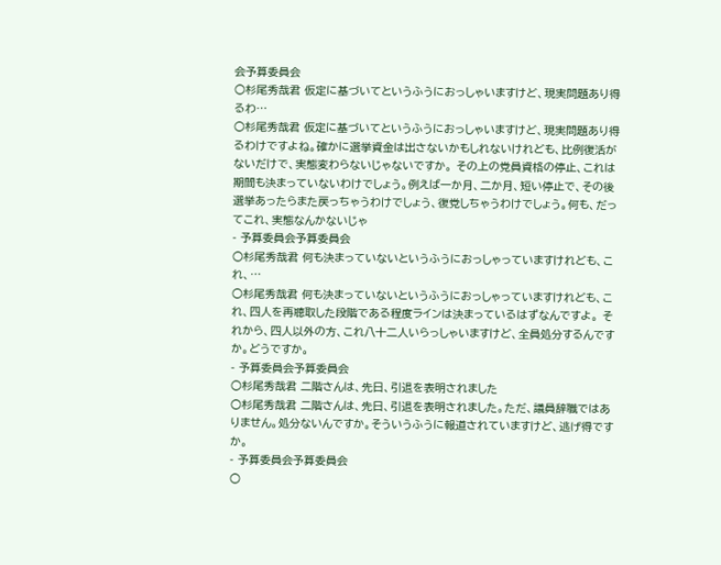会予算委員会
○杉尾秀哉君 仮定に基づいてというふうにおっしゃいますけど、現実問題あり得るわ…
○杉尾秀哉君 仮定に基づいてというふうにおっしゃいますけど、現実問題あり得るわけですよね。確かに選挙資金は出さないかもしれないけれども、比例復活がないだけで、実態変わらないじゃないですか。 その上の党員資格の停止、これは期間も決まっていないわけでしょう。例えば一か月、二か月、短い停止で、その後選挙あったらまた戻っちゃうわけでしょう、復党しちゃうわけでしょう。何も、だってこれ、実態なんかないじゃ
- 予算委員会予算委員会
○杉尾秀哉君 何も決まっていないというふうにおっしゃっていますけれども、これ、…
○杉尾秀哉君 何も決まっていないというふうにおっしゃっていますけれども、これ、四人を再聴取した段階である程度ラインは決まっているはずなんですよ。 それから、四人以外の方、これ八十二人いらっしゃいますけど、全員処分するんですか。どうですか。
- 予算委員会予算委員会
○杉尾秀哉君 二階さんは、先日、引退を表明されました
○杉尾秀哉君 二階さんは、先日、引退を表明されました。ただ、議員辞職ではありません。処分ないんですか。そういうふうに報道されていますけど、逃げ得ですか。
- 予算委員会予算委員会
○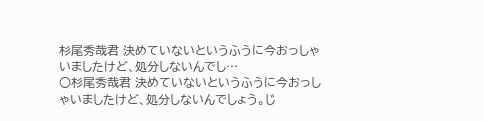杉尾秀哉君 決めていないというふうに今おっしゃいましたけど、処分しないんでし…
○杉尾秀哉君 決めていないというふうに今おっしゃいましたけど、処分しないんでしょう。じ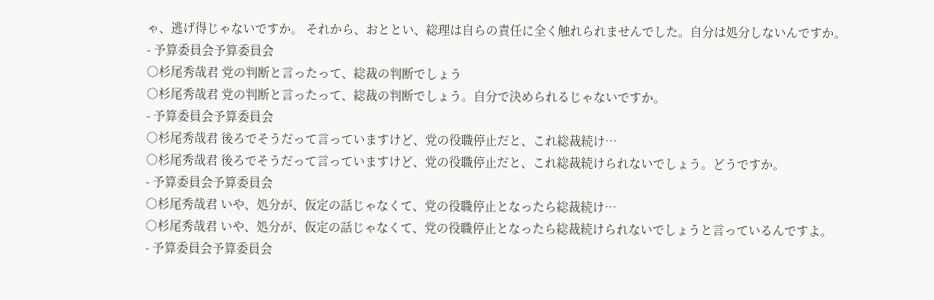ゃ、逃げ得じゃないですか。 それから、おととい、総理は自らの責任に全く触れられませんでした。自分は処分しないんですか。
- 予算委員会予算委員会
○杉尾秀哉君 党の判断と言ったって、総裁の判断でしょう
○杉尾秀哉君 党の判断と言ったって、総裁の判断でしょう。自分で決められるじゃないですか。
- 予算委員会予算委員会
○杉尾秀哉君 後ろでそうだって言っていますけど、党の役職停止だと、これ総裁続け…
○杉尾秀哉君 後ろでそうだって言っていますけど、党の役職停止だと、これ総裁続けられないでしょう。どうですか。
- 予算委員会予算委員会
○杉尾秀哉君 いや、処分が、仮定の話じゃなくて、党の役職停止となったら総裁続け…
○杉尾秀哉君 いや、処分が、仮定の話じゃなくて、党の役職停止となったら総裁続けられないでしょうと言っているんですよ。
- 予算委員会予算委員会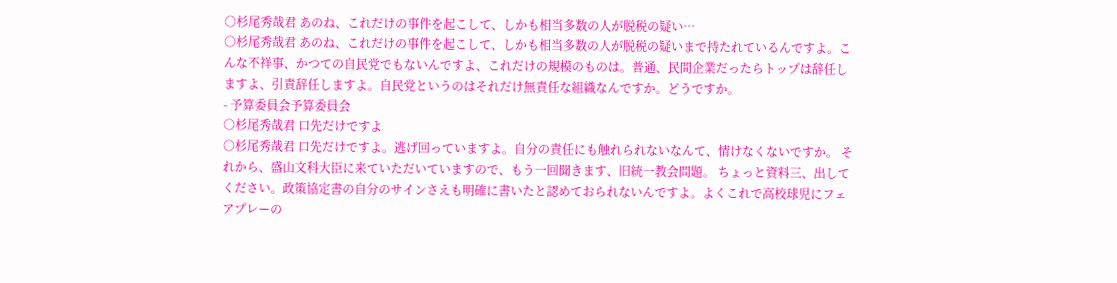○杉尾秀哉君 あのね、これだけの事件を起こして、しかも相当多数の人が脱税の疑い…
○杉尾秀哉君 あのね、これだけの事件を起こして、しかも相当多数の人が脱税の疑いまで持たれているんですよ。こんな不祥事、かつての自民党でもないんですよ、これだけの規模のものは。普通、民間企業だったらトップは辞任しますよ、引責辞任しますよ。自民党というのはそれだけ無責任な組織なんですか。どうですか。
- 予算委員会予算委員会
○杉尾秀哉君 口先だけですよ
○杉尾秀哉君 口先だけですよ。逃げ回っていますよ。自分の責任にも触れられないなんて、情けなくないですか。 それから、盛山文科大臣に来ていただいていますので、もう一回聞きます、旧統一教会問題。 ちょっと資料三、出してください。政策協定書の自分のサインさえも明確に書いたと認めておられないんですよ。よくこれで高校球児にフェアプレーの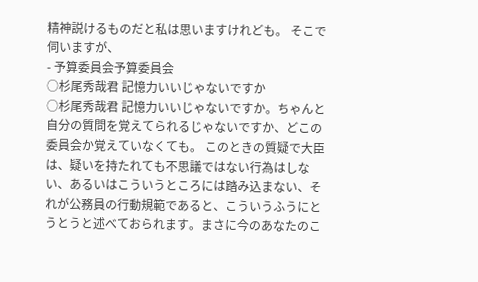精神説けるものだと私は思いますけれども。 そこで伺いますが、
- 予算委員会予算委員会
○杉尾秀哉君 記憶力いいじゃないですか
○杉尾秀哉君 記憶力いいじゃないですか。ちゃんと自分の質問を覚えてられるじゃないですか、どこの委員会か覚えていなくても。 このときの質疑で大臣は、疑いを持たれても不思議ではない行為はしない、あるいはこういうところには踏み込まない、それが公務員の行動規範であると、こういうふうにとうとうと述べておられます。まさに今のあなたのこ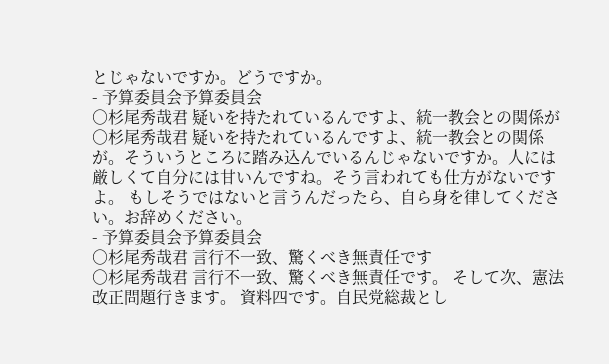とじゃないですか。どうですか。
- 予算委員会予算委員会
○杉尾秀哉君 疑いを持たれているんですよ、統一教会との関係が
○杉尾秀哉君 疑いを持たれているんですよ、統一教会との関係が。そういうところに踏み込んでいるんじゃないですか。人には厳しくて自分には甘いんですね。そう言われても仕方がないですよ。 もしそうではないと言うんだったら、自ら身を律してください。お辞めください。
- 予算委員会予算委員会
○杉尾秀哉君 言行不一致、驚くべき無責任です
○杉尾秀哉君 言行不一致、驚くべき無責任です。 そして次、憲法改正問題行きます。 資料四です。自民党総裁とし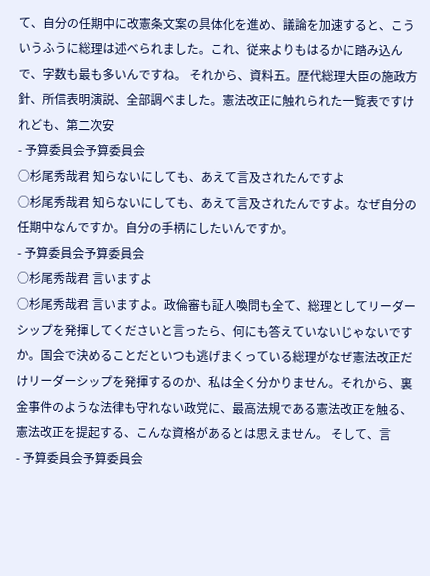て、自分の任期中に改憲条文案の具体化を進め、議論を加速すると、こういうふうに総理は述べられました。これ、従来よりもはるかに踏み込んで、字数も最も多いんですね。 それから、資料五。歴代総理大臣の施政方針、所信表明演説、全部調べました。憲法改正に触れられた一覧表ですけれども、第二次安
- 予算委員会予算委員会
○杉尾秀哉君 知らないにしても、あえて言及されたんですよ
○杉尾秀哉君 知らないにしても、あえて言及されたんですよ。なぜ自分の任期中なんですか。自分の手柄にしたいんですか。
- 予算委員会予算委員会
○杉尾秀哉君 言いますよ
○杉尾秀哉君 言いますよ。政倫審も証人喚問も全て、総理としてリーダーシップを発揮してくださいと言ったら、何にも答えていないじゃないですか。国会で決めることだといつも逃げまくっている総理がなぜ憲法改正だけリーダーシップを発揮するのか、私は全く分かりません。それから、裏金事件のような法律も守れない政党に、最高法規である憲法改正を触る、憲法改正を提起する、こんな資格があるとは思えません。 そして、言
- 予算委員会予算委員会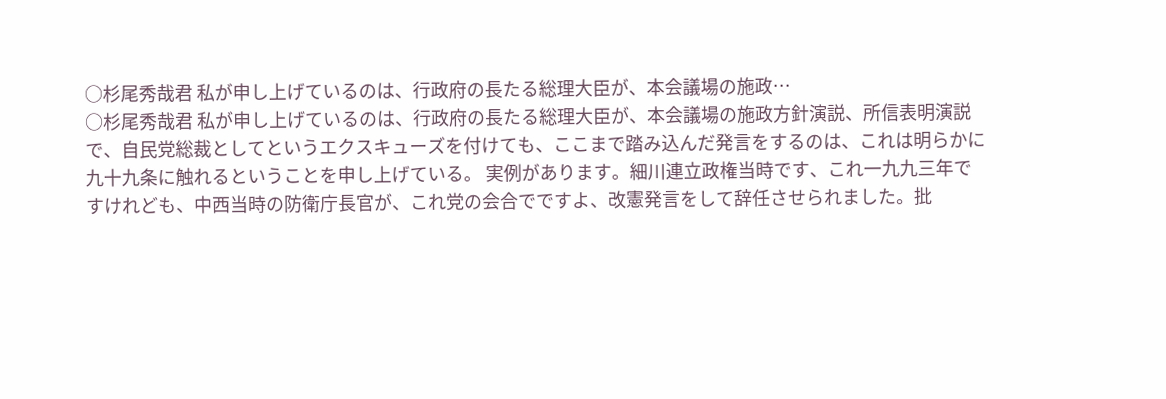○杉尾秀哉君 私が申し上げているのは、行政府の長たる総理大臣が、本会議場の施政…
○杉尾秀哉君 私が申し上げているのは、行政府の長たる総理大臣が、本会議場の施政方針演説、所信表明演説で、自民党総裁としてというエクスキューズを付けても、ここまで踏み込んだ発言をするのは、これは明らかに九十九条に触れるということを申し上げている。 実例があります。細川連立政権当時です、これ一九九三年ですけれども、中西当時の防衛庁長官が、これ党の会合でですよ、改憲発言をして辞任させられました。批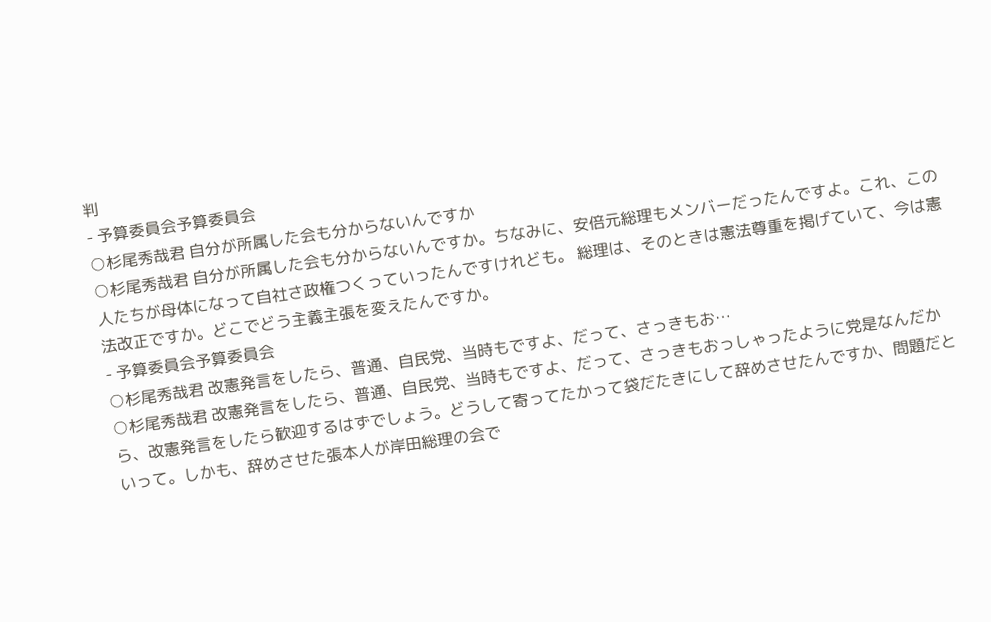判
- 予算委員会予算委員会
○杉尾秀哉君 自分が所属した会も分からないんですか
○杉尾秀哉君 自分が所属した会も分からないんですか。ちなみに、安倍元総理もメンバーだったんですよ。これ、この人たちが母体になって自社さ政権つくっていったんですけれども。 総理は、そのときは憲法尊重を掲げていて、今は憲法改正ですか。どこでどう主義主張を変えたんですか。
- 予算委員会予算委員会
○杉尾秀哉君 改憲発言をしたら、普通、自民党、当時もですよ、だって、さっきもお…
○杉尾秀哉君 改憲発言をしたら、普通、自民党、当時もですよ、だって、さっきもおっしゃったように党是なんだから、改憲発言をしたら歓迎するはずでしょう。どうして寄ってたかって袋だたきにして辞めさせたんですか、問題だといって。しかも、辞めさせた張本人が岸田総理の会で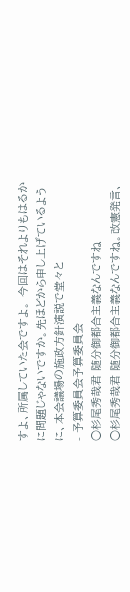すよ、所属していた会ですよ。 今回はそれよりもはるかに問題じゃないですか。先ほどから申し上げているように、本会議場の施政方針演説で堂々と
- 予算委員会予算委員会
○杉尾秀哉君 随分御都合主義なんですね
○杉尾秀哉君 随分御都合主義なんですね。改憲発言、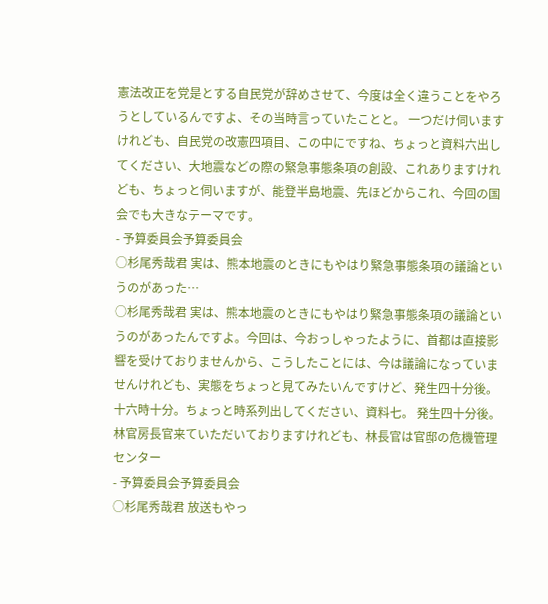憲法改正を党是とする自民党が辞めさせて、今度は全く違うことをやろうとしているんですよ、その当時言っていたことと。 一つだけ伺いますけれども、自民党の改憲四項目、この中にですね、ちょっと資料六出してください、大地震などの際の緊急事態条項の創設、これありますけれども、ちょっと伺いますが、能登半島地震、先ほどからこれ、今回の国会でも大きなテーマです。
- 予算委員会予算委員会
○杉尾秀哉君 実は、熊本地震のときにもやはり緊急事態条項の議論というのがあった…
○杉尾秀哉君 実は、熊本地震のときにもやはり緊急事態条項の議論というのがあったんですよ。今回は、今おっしゃったように、首都は直接影響を受けておりませんから、こうしたことには、今は議論になっていませんけれども、実態をちょっと見てみたいんですけど、発生四十分後。十六時十分。ちょっと時系列出してください、資料七。 発生四十分後。林官房長官来ていただいておりますけれども、林長官は官邸の危機管理センター
- 予算委員会予算委員会
○杉尾秀哉君 放送もやっ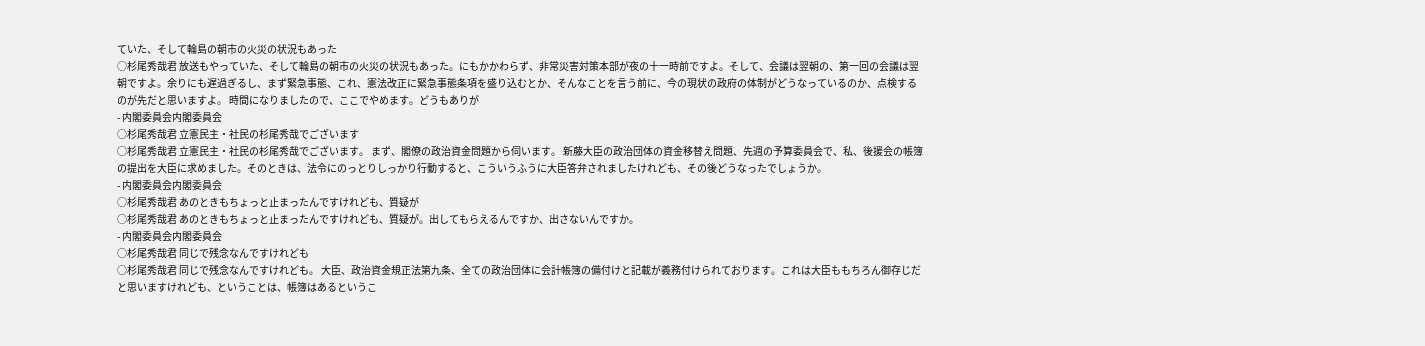ていた、そして輪島の朝市の火災の状況もあった
○杉尾秀哉君 放送もやっていた、そして輪島の朝市の火災の状況もあった。にもかかわらず、非常災害対策本部が夜の十一時前ですよ。そして、会議は翌朝の、第一回の会議は翌朝ですよ。余りにも遅過ぎるし、まず緊急事態、これ、憲法改正に緊急事態条項を盛り込むとか、そんなことを言う前に、今の現状の政府の体制がどうなっているのか、点検するのが先だと思いますよ。 時間になりましたので、ここでやめます。どうもありが
- 内閣委員会内閣委員会
○杉尾秀哉君 立憲民主・社民の杉尾秀哉でございます
○杉尾秀哉君 立憲民主・社民の杉尾秀哉でございます。 まず、閣僚の政治資金問題から伺います。 新藤大臣の政治団体の資金移替え問題、先週の予算委員会で、私、後援会の帳簿の提出を大臣に求めました。そのときは、法令にのっとりしっかり行動すると、こういうふうに大臣答弁されましたけれども、その後どうなったでしょうか。
- 内閣委員会内閣委員会
○杉尾秀哉君 あのときもちょっと止まったんですけれども、質疑が
○杉尾秀哉君 あのときもちょっと止まったんですけれども、質疑が。出してもらえるんですか、出さないんですか。
- 内閣委員会内閣委員会
○杉尾秀哉君 同じで残念なんですけれども
○杉尾秀哉君 同じで残念なんですけれども。 大臣、政治資金規正法第九条、全ての政治団体に会計帳簿の備付けと記載が義務付けられております。これは大臣ももちろん御存じだと思いますけれども、ということは、帳簿はあるというこ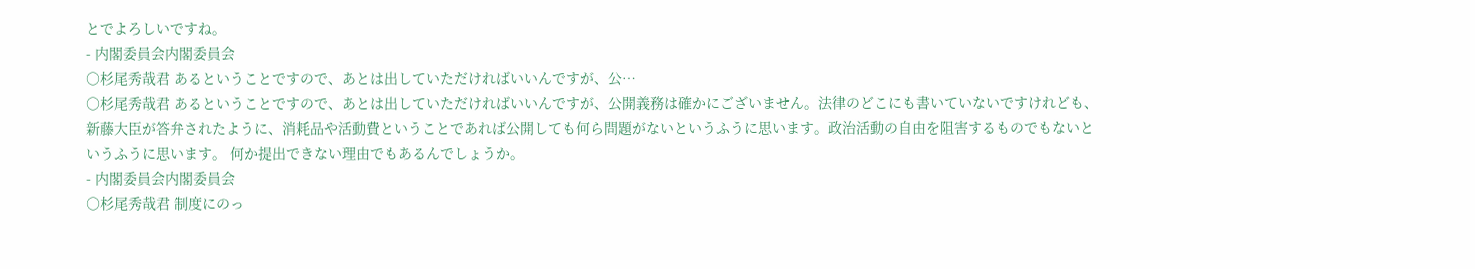とでよろしいですね。
- 内閣委員会内閣委員会
○杉尾秀哉君 あるということですので、あとは出していただければいいんですが、公…
○杉尾秀哉君 あるということですので、あとは出していただければいいんですが、公開義務は確かにございません。法律のどこにも書いていないですけれども、新藤大臣が答弁されたように、消耗品や活動費ということであれば公開しても何ら問題がないというふうに思います。政治活動の自由を阻害するものでもないというふうに思います。 何か提出できない理由でもあるんでしょうか。
- 内閣委員会内閣委員会
○杉尾秀哉君 制度にのっ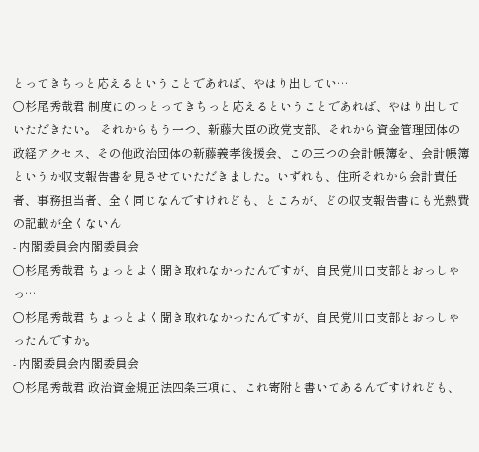とってきちっと応えるということであれば、やはり出してい…
○杉尾秀哉君 制度にのっとってきちっと応えるということであれば、やはり出していただきたい。 それからもう一つ、新藤大臣の政党支部、それから資金管理団体の政経アクセス、その他政治団体の新藤義孝後援会、この三つの会計帳簿を、会計帳簿というか収支報告書を見させていただきました。いずれも、住所それから会計責任者、事務担当者、全く同じなんですけれども、ところが、どの収支報告書にも光熱費の記載が全くないん
- 内閣委員会内閣委員会
○杉尾秀哉君 ちょっとよく聞き取れなかったんですが、自民党川口支部とおっしゃっ…
○杉尾秀哉君 ちょっとよく聞き取れなかったんですが、自民党川口支部とおっしゃったんですか。
- 内閣委員会内閣委員会
○杉尾秀哉君 政治資金規正法四条三項に、これ寄附と書いてあるんですけれども、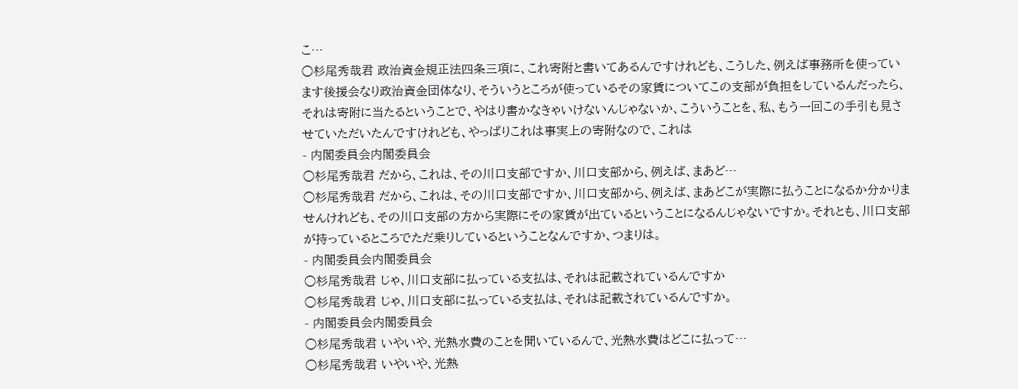こ…
○杉尾秀哉君 政治資金規正法四条三項に、これ寄附と書いてあるんですけれども、こうした、例えば事務所を使っています後援会なり政治資金団体なり、そういうところが使っているその家賃についてこの支部が負担をしているんだったら、それは寄附に当たるということで、やはり書かなきゃいけないんじゃないか、こういうことを、私、もう一回この手引も見させていただいたんですけれども、やっぱりこれは事実上の寄附なので、これは
- 内閣委員会内閣委員会
○杉尾秀哉君 だから、これは、その川口支部ですか、川口支部から、例えば、まあど…
○杉尾秀哉君 だから、これは、その川口支部ですか、川口支部から、例えば、まあどこが実際に払うことになるか分かりませんけれども、その川口支部の方から実際にその家賃が出ているということになるんじゃないですか。それとも、川口支部が持っているところでただ乗りしているということなんですか、つまりは。
- 内閣委員会内閣委員会
○杉尾秀哉君 じゃ、川口支部に払っている支払は、それは記載されているんですか
○杉尾秀哉君 じゃ、川口支部に払っている支払は、それは記載されているんですか。
- 内閣委員会内閣委員会
○杉尾秀哉君 いやいや、光熱水費のことを聞いているんで、光熱水費はどこに払って…
○杉尾秀哉君 いやいや、光熱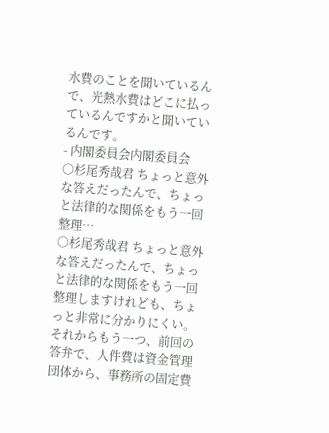水費のことを聞いているんで、光熱水費はどこに払っているんですかと聞いているんです。
- 内閣委員会内閣委員会
○杉尾秀哉君 ちょっと意外な答えだったんで、ちょっと法律的な関係をもう一回整理…
○杉尾秀哉君 ちょっと意外な答えだったんで、ちょっと法律的な関係をもう一回整理しますけれども、ちょっと非常に分かりにくい。 それからもう一つ、前回の答弁で、人件費は資金管理団体から、事務所の固定費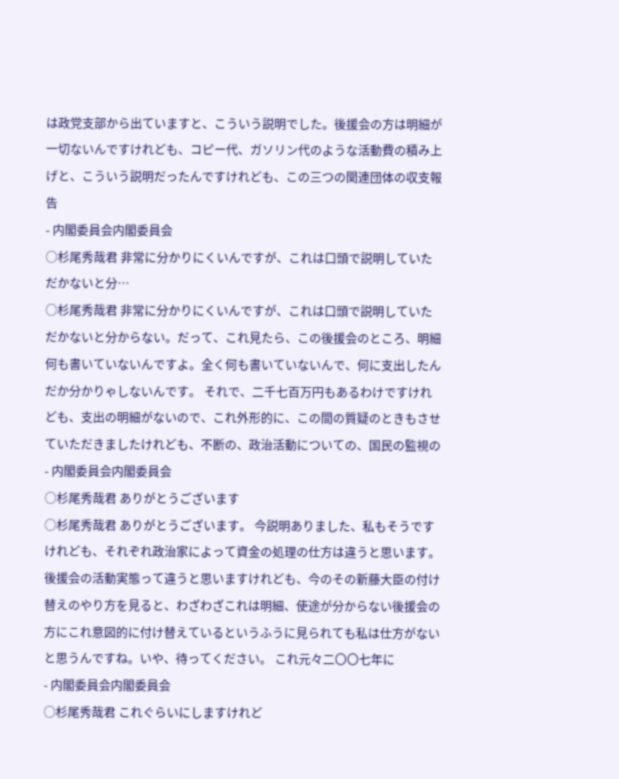は政党支部から出ていますと、こういう説明でした。後援会の方は明細が一切ないんですけれども、コピー代、ガソリン代のような活動費の積み上げと、こういう説明だったんですけれども、この三つの関連団体の収支報告
- 内閣委員会内閣委員会
○杉尾秀哉君 非常に分かりにくいんですが、これは口頭で説明していただかないと分…
○杉尾秀哉君 非常に分かりにくいんですが、これは口頭で説明していただかないと分からない。だって、これ見たら、この後援会のところ、明細何も書いていないんですよ。全く何も書いていないんで、何に支出したんだか分かりゃしないんです。 それで、二千七百万円もあるわけですけれども、支出の明細がないので、これ外形的に、この間の質疑のときもさせていただきましたけれども、不断の、政治活動についての、国民の監視の
- 内閣委員会内閣委員会
○杉尾秀哉君 ありがとうございます
○杉尾秀哉君 ありがとうございます。 今説明ありました、私もそうですけれども、それぞれ政治家によって資金の処理の仕方は違うと思います。後援会の活動実態って違うと思いますけれども、今のその新藤大臣の付け替えのやり方を見ると、わざわざこれは明細、使途が分からない後援会の方にこれ意図的に付け替えているというふうに見られても私は仕方がないと思うんですね。いや、待ってください。 これ元々二〇〇七年に
- 内閣委員会内閣委員会
○杉尾秀哉君 これぐらいにしますけれど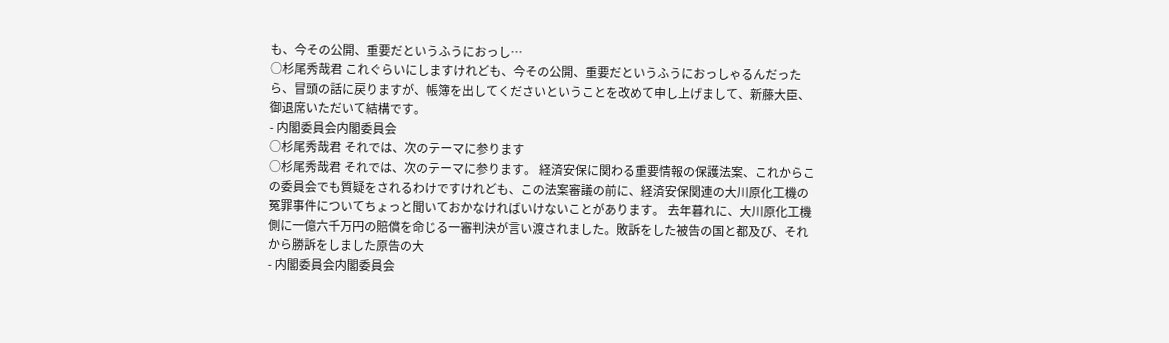も、今その公開、重要だというふうにおっし…
○杉尾秀哉君 これぐらいにしますけれども、今その公開、重要だというふうにおっしゃるんだったら、冒頭の話に戻りますが、帳簿を出してくださいということを改めて申し上げまして、新藤大臣、御退席いただいて結構です。
- 内閣委員会内閣委員会
○杉尾秀哉君 それでは、次のテーマに参ります
○杉尾秀哉君 それでは、次のテーマに参ります。 経済安保に関わる重要情報の保護法案、これからこの委員会でも質疑をされるわけですけれども、この法案審議の前に、経済安保関連の大川原化工機の冤罪事件についてちょっと聞いておかなければいけないことがあります。 去年暮れに、大川原化工機側に一億六千万円の賠償を命じる一審判決が言い渡されました。敗訴をした被告の国と都及び、それから勝訴をしました原告の大
- 内閣委員会内閣委員会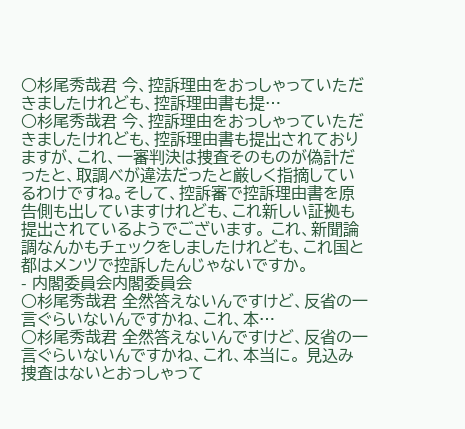○杉尾秀哉君 今、控訴理由をおっしゃっていただきましたけれども、控訴理由書も提…
○杉尾秀哉君 今、控訴理由をおっしゃっていただきましたけれども、控訴理由書も提出されておりますが、これ、一審判決は捜査そのものが偽計だったと、取調べが違法だったと厳しく指摘しているわけですね。そして、控訴審で控訴理由書を原告側も出していますけれども、これ新しい証拠も提出されているようでございます。 これ、新聞論調なんかもチェックをしましたけれども、これ国と都はメンツで控訴したんじゃないですか。
- 内閣委員会内閣委員会
○杉尾秀哉君 全然答えないんですけど、反省の一言ぐらいないんですかね、これ、本…
○杉尾秀哉君 全然答えないんですけど、反省の一言ぐらいないんですかね、これ、本当に。 見込み捜査はないとおっしゃって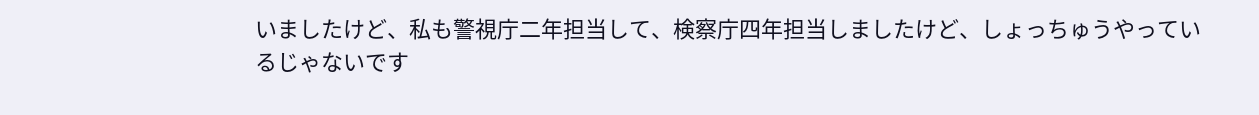いましたけど、私も警視庁二年担当して、検察庁四年担当しましたけど、しょっちゅうやっているじゃないです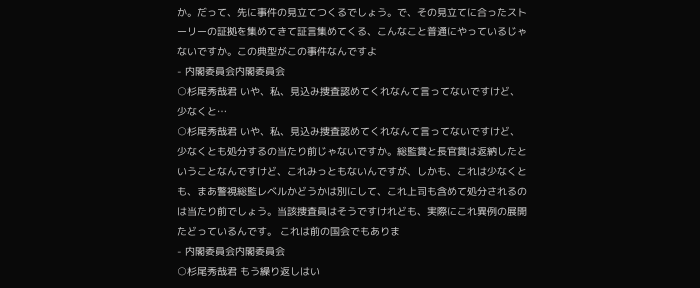か。だって、先に事件の見立てつくるでしょう。で、その見立てに合ったストーリーの証拠を集めてきて証言集めてくる、こんなこと普通にやっているじゃないですか。この典型がこの事件なんですよ
- 内閣委員会内閣委員会
○杉尾秀哉君 いや、私、見込み捜査認めてくれなんて言ってないですけど、少なくと…
○杉尾秀哉君 いや、私、見込み捜査認めてくれなんて言ってないですけど、少なくとも処分するの当たり前じゃないですか。総監賞と長官賞は返納したということなんですけど、これみっともないんですが、しかも、これは少なくとも、まあ警視総監レベルかどうかは別にして、これ上司も含めて処分されるのは当たり前でしょう。当該捜査員はそうですけれども、実際にこれ異例の展開たどっているんです。 これは前の国会でもありま
- 内閣委員会内閣委員会
○杉尾秀哉君 もう繰り返しはい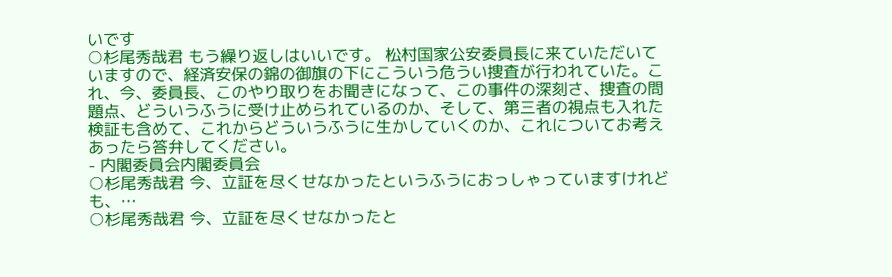いです
○杉尾秀哉君 もう繰り返しはいいです。 松村国家公安委員長に来ていただいていますので、経済安保の錦の御旗の下にこういう危うい捜査が行われていた。これ、今、委員長、このやり取りをお聞きになって、この事件の深刻さ、捜査の問題点、どういうふうに受け止められているのか、そして、第三者の視点も入れた検証も含めて、これからどういうふうに生かしていくのか、これについてお考えあったら答弁してください。
- 内閣委員会内閣委員会
○杉尾秀哉君 今、立証を尽くせなかったというふうにおっしゃっていますけれども、…
○杉尾秀哉君 今、立証を尽くせなかったと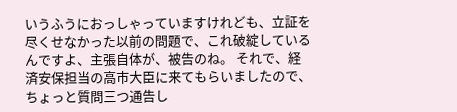いうふうにおっしゃっていますけれども、立証を尽くせなかった以前の問題で、これ破綻しているんですよ、主張自体が、被告のね。 それで、経済安保担当の高市大臣に来てもらいましたので、ちょっと質問三つ通告し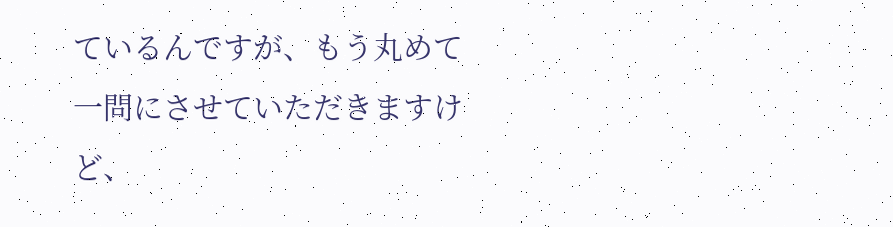ているんですが、もう丸めて一問にさせていただきますけど、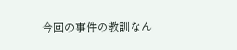今回の事件の教訓なん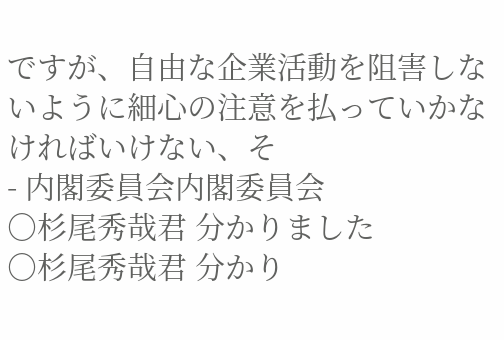ですが、自由な企業活動を阻害しないように細心の注意を払っていかなければいけない、そ
- 内閣委員会内閣委員会
○杉尾秀哉君 分かりました
○杉尾秀哉君 分かり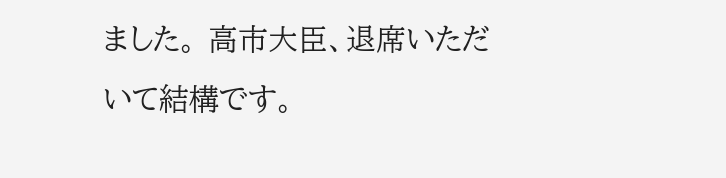ました。 高市大臣、退席いただいて結構です。